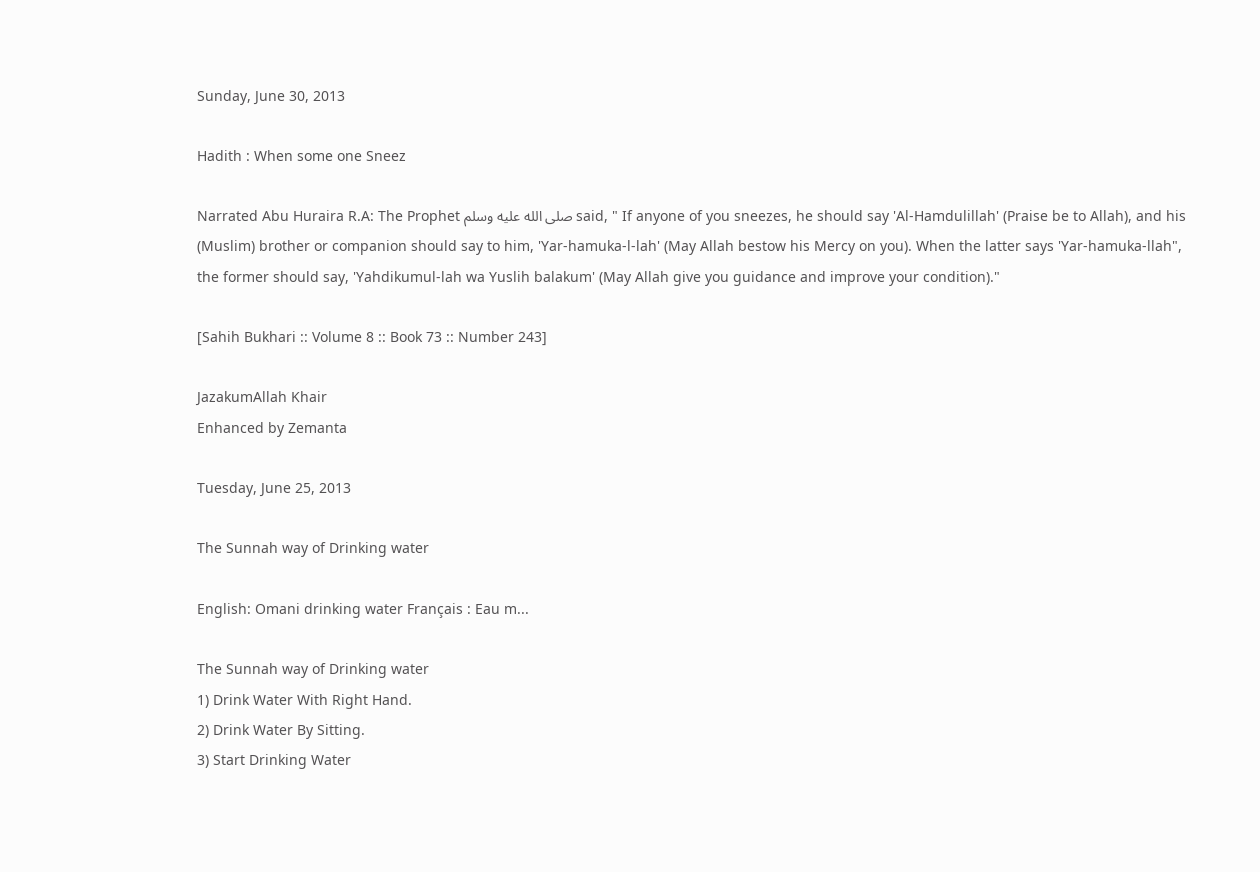Sunday, June 30, 2013

Hadith : When some one Sneez

Narrated Abu Huraira R.A: The Prophet صلى الله عليه وسلم said, " If anyone of you sneezes, he should say 'Al-Hamdulillah' (Praise be to Allah), and his (Muslim) brother or companion should say to him, 'Yar-hamuka-l-lah' (May Allah bestow his Mercy on you). When the latter says 'Yar-hamuka-llah", the former should say, 'Yahdikumul-lah wa Yuslih balakum' (May Allah give you guidance and improve your condition)."

[Sahih Bukhari :: Volume 8 :: Book 73 :: Number 243]

JazakumAllah Khair
Enhanced by Zemanta

Tuesday, June 25, 2013

The Sunnah way of Drinking water

English: Omani drinking water Français : Eau m...

The Sunnah way of Drinking water
1) Drink Water With Right Hand.
2) Drink Water By Sitting.
3) Start Drinking Water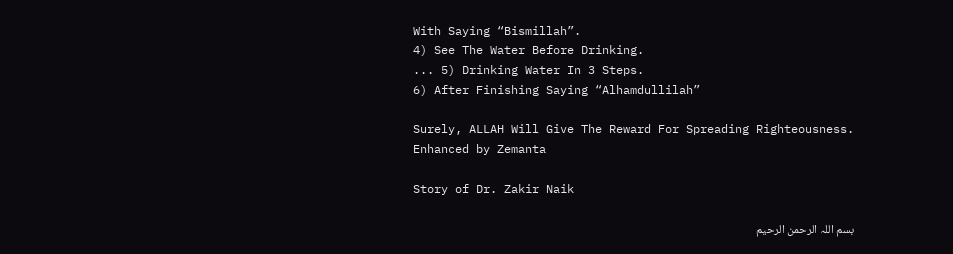With Saying “Bismillah”.
4) See The Water Before Drinking.
... 5) Drinking Water In 3 Steps.
6) After Finishing Saying “Alhamdullilah”

Surely, ALLAH Will Give The Reward For Spreading Righteousness.
Enhanced by Zemanta

Story of Dr. Zakir Naik

بسم اللہ الرحمن الرحیم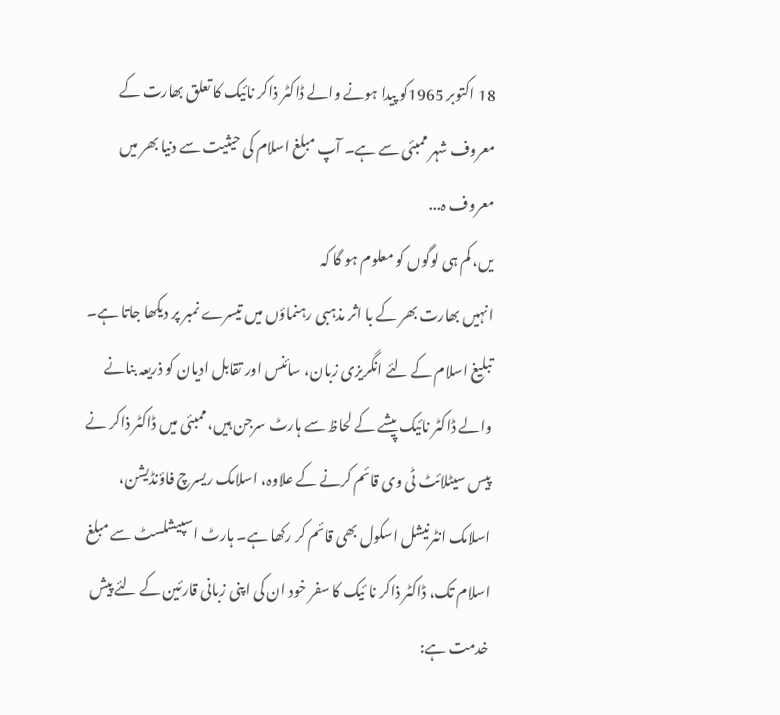18 اکتوبر 1965کو پیدا ہونے والے ڈاکٹر ذاکر نائیک کا تعلق بھارت کے معروف شہر ممبئی سے ہے۔ آپ مبلغ اسلام کی حیثیت سے دنیا بھر میں معروف ہ...
یں، کم ہی لوگوں کو معلوم ہو گا کہ
انہیں بھارت بھر کے با اثر مذہبی رہنماؤں میں تیسرے نمبر پر دیکھا جاتا ہے۔
تبلیغ اسلام کے لئے انگریزی زبان، سائنس اور تقابل ادیان کو ذریعہ بنانے والے ڈاکٹر نائیک پیشے کے لحاظ سے ہارٹ سرجن ہیں، ممبئی میں ڈاکٹر ذاکر نے پیس سیٹلائٹ ٹی وی قائم کرنے کے علاوہ، اسلامک ریسرچ فاؤنڈیشن، اسلامک انٹرنیشل اسکول بھی قائم کر رکھا ہے۔ ہارٹ اسپیشلسٹ سے مبلغ اسلام تک، ڈاکٹر ذاکر نا ئیک کا سفر خود ان کی اپنی زبانی قارئین کے لئے پیش خدمت ہے: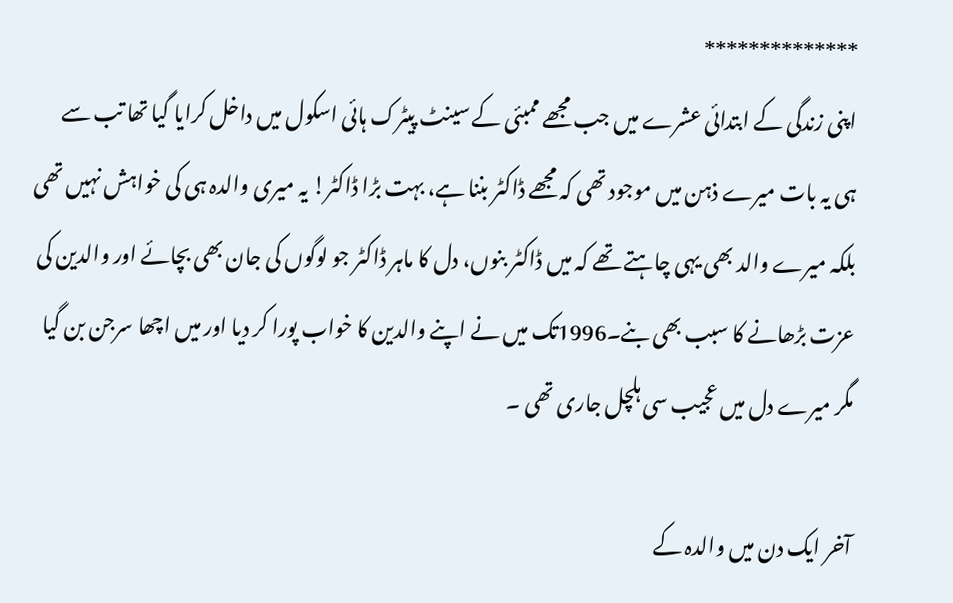**************
اپنی زندگی کے ابتدائی عشرے میں جب مجھے ممبئی کے سینٹ پیٹرک ہائی اسکول میں داخل کرایا گیا تھا تب سے ہی یہ بات میرے ذہن میں موجود تھی کہ مجھے ڈاکٹر بننا ہے، بہت بڑا ڈاکٹر! یہ میری والدہ ہی کی خواہش نہیں تھی بلکہ میرے والد بھی یہی چاہتے تھے کہ میں ڈاکٹر بنوں، دل کا ماہر ڈاکٹر جو لوگوں کی جان بھی بچائے اور والدین کی عزت بڑھانے کا سبب بھی بنے۔1996تک میں نے اپنے والدین کا خواب پورا کر دیا اور میں اچھا سرجن بن گیا مگر میرے دل میں عجیب سی ہلچل جاری تھی ۔

آخر ایک دن میں والدہ کے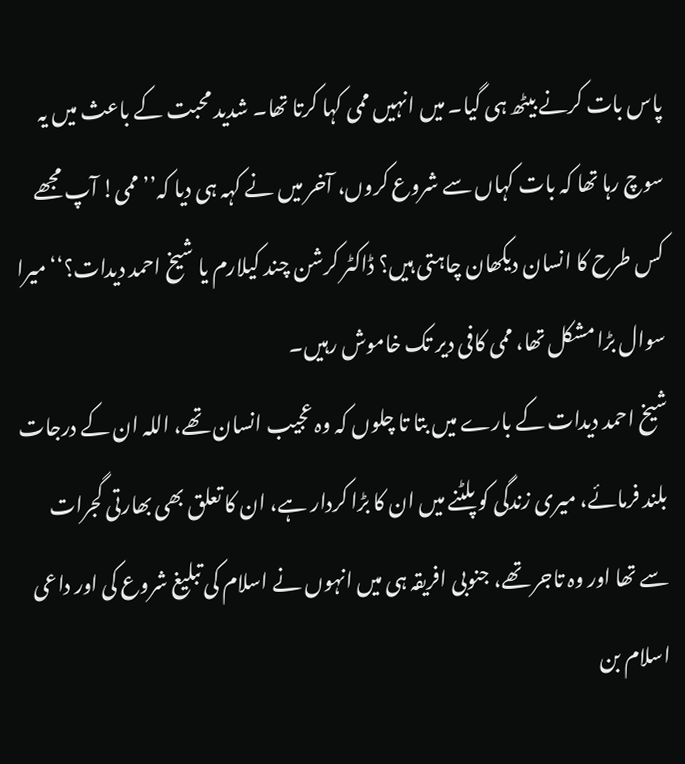پاس بات کرنے بیٹھ ہی گیا۔ میں انہیں ممی کہا کرتا تھا۔ شدید محبت کے باعث میں یہ سوچ رہا تھا کہ بات کہاں سے شروع کروں، آخر میں نے کہہ ہی دیا کہ’’ ممی! آپ مجھے کس طرح کا انسان دیکھان چاہتی ہیں؟ ڈاکٹر کرشن چند کیلارم یا شیخ احمد دیدات؟‘‘ میرا سوال بڑا مشکل تھا، ممی کافی دیر تک خاموش رہیں۔
شیخ احمد دیدات کے بارے میں بتا تا چلوں کہ وہ عجیب انسان تھے، اللہ ان کے درجات بلند فرمائے، میری زندگی کو پلٹنے میں ان کا بڑا کردار ہے، ان کا تعلق بھی بھارتی گجرات سے تھا اور وہ تاجر تھے، جنوبی افریقہ ہی میں انہوں نے اسلام کی تبلیغ شروع کی اور داعی اسلام بن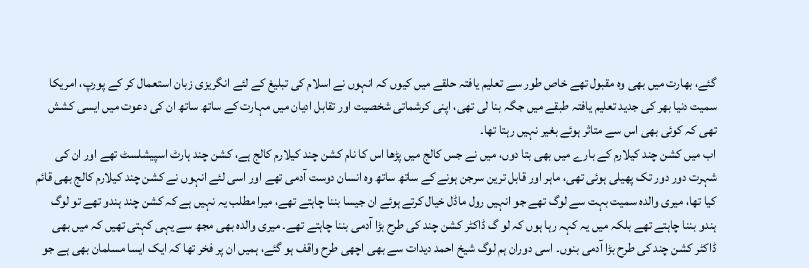گئے، بھارت میں بھی وہ مقبول تھے خاص طور سے تعلیم یافتہ حلقے میں کیوں کہ انہوں نے اسلام کی تبلیغ کے لئے انگریزی زبان استعمال کر کے پورپ، امریکا سمیت دنیا بھر کی جدید تعلیم یافتہ طبقے میں جگہ بنا لی تھی، اپنی کرشماتی شخصیت اور تقابل ادیان میں مہارت کے ساتھ ساتھ ان کی دعوت میں ایسی کشش تھی کہ کوئی بھی اس سے متاثر ہوئے بغیر نہیں رہتا تھا۔
اب میں کشن چند کیلارم کے بارے میں بھی بتا دوں، میں نے جس کالج میں پڑھا اس کا نام کشن چند کیلارم کالج ہے، کشن چند ہارٹ اسپیشلسٹ تھے اور ان کی شہرت دور دور تک پھیلی ہوئی تھی، ماہر اور قابل ترین سرجن ہونے کے ساتھ ساتھ وہ انسان دوست آدمی تھے اور اسی لئے انہوں نے کشن چند کیلارم کالج بھی قائم کیا تھا، میری والدہ سمیت بہت سے لوگ تھے جو انہیں رول ماڈل خیال کرتے ہوئے ان جیسا بننا چاہتے تھے، میرا مطلب یہ نہیں ہے کہ کشن چند ہندو تھے تو لوگ ہندو بننا چاہتے تھے بلکہ میں یہ کہہ رہا ہوں کہ لو گ ڈاکٹر کشن چند کی طرح بڑا آدمی بننا چاہتے تھے۔ میری والدہ بھی مجھ سے یہی کہتی تھیں کہ میں بھی ڈاکٹر کشن چند کی طرح بڑا آدمی بنوں۔ اسی دوران ہم لوگ شیخ احمد دیدات سے بھی اچھی طرح واقف ہو گئے، ہمیں ان پر فخر تھا کہ ایک ایسا مسلمان بھی ہے جو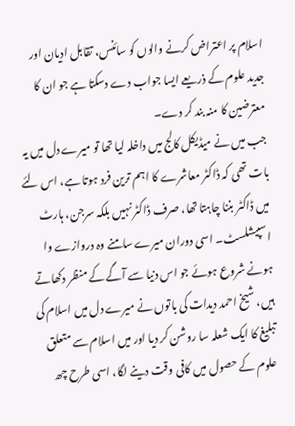اسلام پر اعتراض کرنے والوں کو سائنس، تقابل ادیان اور جدید علوم کے ذریعے ایسا جواب دے دسکتا ہے جو ان کا معترضین کا منہ بند کر دے۔
جب میں نے میڈیکل کالج میں داخلہ لیا تھا تو میرے دل میں یہ بات تھی کہ ڈاکٹر معاشرے کا اہم ترین فرد ہوتا ہے، اس لئے میں ڈاکٹر بننا چاہتا تھا، صرف ڈاکٹر نہیں بلکہ سرجن، ہارٹ اسپیشلسٹ۔ اسی دوران میرے سامنے وہ دروازے وا ہونے شروع ہوئے جو اس دنیا سے آگے کے منظر دکھاتے ہیں، شیخ احمد دیدات کی باتوں نے میرے دل میں اسلام کی تبلیغ کا ایک شعلہ سا روشن کر دیا اور میں اسلام سے متعلق علوم کے حصول میں کافی وقت دینے لگا، اسی طرح چھ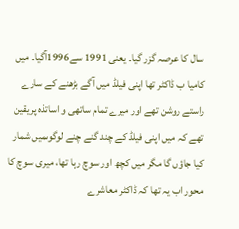سال کا عرصہ گزر گیا۔ یعنی 1991 سے1996آگیا۔ میں کامیا ب ڈاکٹر تھا اپنی فیلڈ میں آگے بڑھنے کے سارے راستے روشن تھے اور میرے تمام ساتھی و اساتذہ پریقین تھے کہ میں اپنی فیلڈ کے چند گنے چنے لوگوںمیں شمار کیا جاؤں گا مگر میں کچھ اور سوچ رہا تھا، میری سوچ کا محور اب یہ تھا کہ ڈاکٹر معاشرے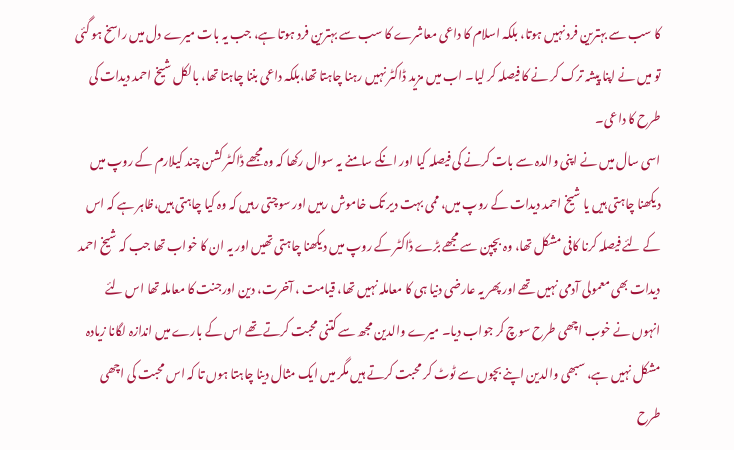کا سب سے بہترین فرد نہیں ہوتا، بلکہ اسلام کا داعی معاشرے کا سب سے بہترین فرد ہوتا ہے، جب یہ بات میرے دل میں راسخ ہو گئی تو میں نے اپنا پیشہ ترک کر نے کا فیصلہ کر لیا۔ اب میں مزید ڈاکٹر نہیں رہنا چاہتا تھا،بلکہ داعی بننا چاہتا تھا، بالکل شیخ احمد دیدات کی طرح کا داعی۔
اسی سال میں نے اپنی والدہ سے بات کرنے کی فیصلہ کیا اور انکے سامنے یہ سوال رکھا کہ وہ مجھے ڈاکٹر کشن چند کیلارم کے روپ میں دیکھنا چاہتی ہیں یا شیخ احمد دیدات کے روپ میں، ممی بہت دیر تک خاموش رہیں اور سوچتی رہیں کہ وہ کیا چاہتی ہیں،ظاہر ہے کہ اس کے لئے فیصلہ کرنا کافی مشکل تھا، وہ بچپن سے مجھے بڑے ڈاکٹر کے روپ میں دیکھنا چاہتی تھیں اور یہ ان کا خواب تھا جب کہ شیخ احمد دیدات بھی معمولی آدمی نہیں تھے اور پھر یہ عارضی دنیا ہی کا معاملہ نہیں تھا، قیامت ، آخرت، دین اورجنت کا معاملہ تھا اس لئے انہوں نے خوب اچھی طرح سوچ کر جواب دیا۔ میرے والدین مجھ سے کتنی محبت کرتے تھے اس کے بارے میں اندازہ لگانا زیادہ مشکل نہیں ہے، سبھی والدین اپنے بچوں سے ٹوٹ کر محبت کرتے ہیں مگر میں ایک مثال دینا چاہتا ہوں تا کہ اس محبت کی اچھی طرح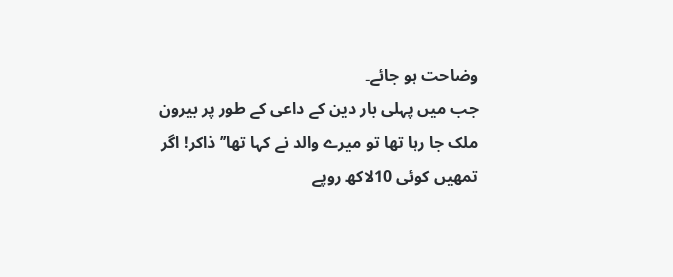وضاحت ہو جائے۔
جب میں پہلی بار دین کے داعی کے طور پر بیرون ملک جا رہا تھا تو میرے والد نے کہا تھا’’ ذاکر! اگر تمھیں کوئی 10لاکھ روپے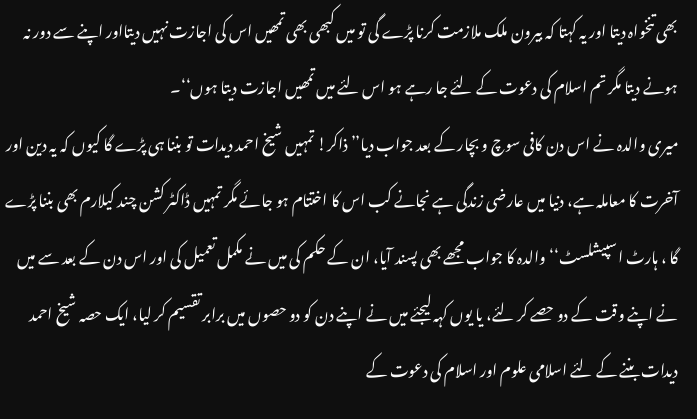بھی تنخواہ دیتا اور یہ کہتا کہ بیرون ملک ملازمت کرنا پڑے گی تو میں کبھی بھی تمھیں اس کی اجازت نہیں دیتااور اپنے سے دور نہ ہونے دیتا مگر تم اسلام کی دعوت کے لئے جا رہے ہو اس لئے میں تمھیں اجازت دیتا ہوں‘‘۔
میری والدہ نے اس دن کافی سوچ و بچار کے بعد جواب دیا’’ ذاکر! تمہیں شیخ احمد دیدات تو بننا ہی پڑے گا کیوں کہ یہ دین اور آخرت کا معاملہ ہے، دنیا میں عارضی زندگی ہے نجانے کب اس کا اختتام ہو جائے مگر تمہیں ڈاکٹر کشن چند کیلارم بھی بننا پڑے گا ، ہارٹ اسپیشلسٹ‘‘ والدہ کا جواب مجھے بھی پسند آیا، ان کے حکم کی میں نے مکمل تعمیل کی اور اس دن کے بعد سے میں نے اپنے وقت کے دو حصے کر لئے، یا یوں کہہ لیجئے میں نے اپنے دن کو دو حصوں میں برابر تقسیم کر لیا، ایک حصہ شیخ احمد دیدات بننے کے لئے اسلامی علوم اور اسلام کی دعوت کے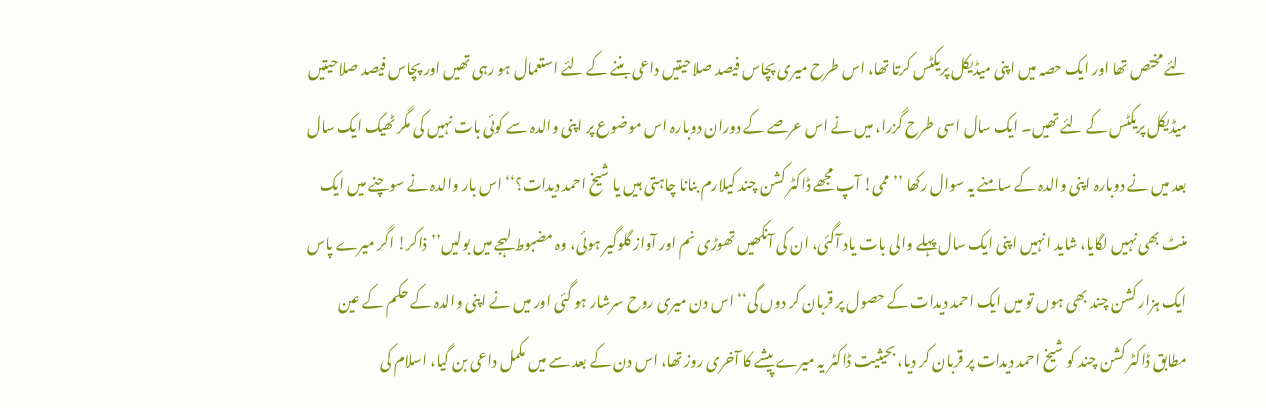لئے مختص تھا اور ایک حصہ میں اپنی میڈیکل پریکٹس کرتا تھا، اس طرح میری پچاس فیصد صلاحیتیں داعی بننے کے لئے استعمال ہو رہی تھیں اور پچاس فیصد صلاحیتیں میڈیکل پریکٹس کے لئے تھیں۔ ایک سال اسی طرح گزرا، میں نے اس عرصے کے دوران دوبارہ اس موضوع پر اپنی والدہ سے کوئی بات نہیں کی مگر ٹھیک ایک سال بعد میں نے دوبارہ اپنی والدہ کے سامنے یہ سوال رکھا ’’ ممی! آپ مجھے ڈاکٹر کشن چند کیلارم بنانا چاہتی ہیں یا شیخ احمد دیدات؟‘‘ اس بار والدہ نے سوچنے میں ایک منٹ بھی نہیں لگایا، شاید انہیں اپنی ایک سال پہلے والی بات یاد آگئی، ان کی آنکھیں تھوڑی نم اور آواز گلوگیر ہوئی، وہ مضبوط لہجے میں بولیں’’ذاکر! اگر میرے پاس ایک ہزار کشن چند بھی ہوں تو میں ایک احمد دیدات کے حصول پر قربان کر دوں گی‘‘ اس دن میری روح سرشار ہو گئی اور میں نے اپنی والدہ کے حکم کے عین مطابق ڈاکٹر کشن چند کو شیخ احمد دیدات پر قربان کر دیا، بحیثیت ڈاکٹر یہ میرے پیشے کا آخری روز تھا، اس دن کے بعد سے میں مکمل داعی بن گیا، اسلام کی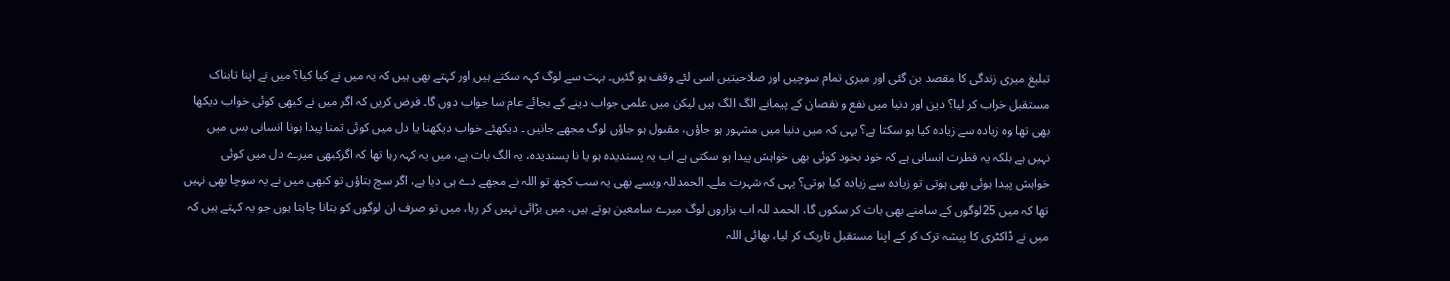تبلیغ میری زندگی کا مقصد بن گئی اور میری تمام سوچیں اور صلاحیتیں اسی لئے وقف ہو گئیں۔ بہت سے لوگ کہہ سکتے ہیں اور کہتے بھی ہیں کہ یہ میں نے کیا کیا؟ میں نے اپنا تابناک مستقبل خراب کر لیا؟ دین اور دنیا میں نفع و نقصان کے پیمانے الگ الگ ہیں لیکن میں علمی جواب دینے کے بجائے عام سا جواب دوں گا۔ فرض کریں کہ اگر میں نے کبھی کوئی خواب دیکھا بھی تھا وہ زیادہ سے زیادہ کیا ہو سکتا ہے؟ یہی کہ میں دنیا میں مشہور ہو جاؤں، مقبول ہو جاؤں لوگ مجھے جانیں ۔ دیکھئے خواب دیکھنا یا دل میں کوئی تمنا پیدا ہونا انسانی بس میں نہیں ہے بلکہ یہ فطرت انسانی ہے کہ خود بخود کوئی بھی خواہش پیدا ہو سکتی ہے اب یہ پسندیدہ ہو یا نا پسندیدہ، یہ الگ بات ہے، میں یہ کہہ رہا تھا کہ اگرکبھی میرے دل میں کوئی خواہش پیدا ہوئی بھی ہوتی تو زیادہ سے زیادہ کیا ہوتی؟ یہی کہ شہرت ملے۔ الحمدللہ ویسے بھی یہ سب کچھ تو اللہ نے مجھے دے ہی دیا ہے، اگر سچ بتاؤں تو کبھی میں نے یہ سوچا بھی نہیں تھا کہ میں 25لوگوں کے سامنے بھی بات کر سکوں گا، الحمد للہ اب ہزاروں لوگ میرے سامعین ہوتے ہیں، میں بڑائی نہیں کر رہا، میں تو صرف ان لوگوں کو بتانا چاہتا ہوں جو یہ کہتے ہیں کہ میں نے ڈاکٹری کا پیشہ ترک کر کے اپنا مستقبل تاریک کر لیا، بھائی اللہ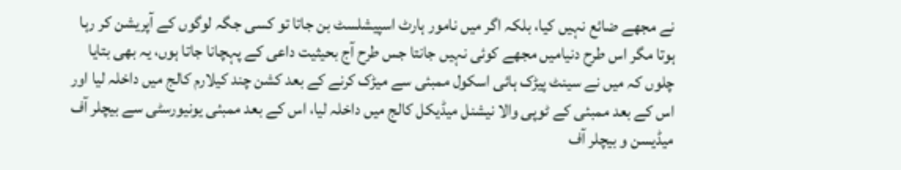نے مجھے ضائع نہیں کیا، بلکہ اگر میں نامور ہارٹ اسپیشلسٹ بن جاتا تو کسی جگہ لوگوں کے آپریشن کر رہا ہوتا مگر اس طرح دنیامیں مجھے کوئی نہیں جانتا جس طرح آج بحیثیت داعی کے پہچانا جاتا ہوں، یہ بھی بتایا چلوں کہ میں نے سینٹ پیڑک ہائی اسکول ممبئی سے میڑک کرنے کے بعد کشن چند کیلارم کالج میں داخلہ لیا اور اس کے بعد ممبئی کے ٹوپی والا نیشنل میڈیکل کالج میں داخلہ لیا، اس کے بعد ممبئی یونیورسٹی سے بیچلر آف میڈیسن و بیچلر آف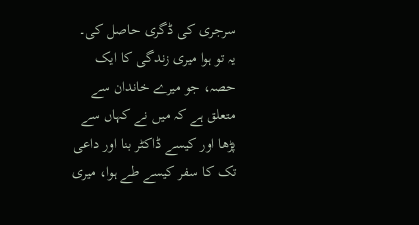سرجری کی ڈگری حاصل کی۔
یہ تو ہوا میری زندگی کا ایک حصہ، جو میرے خاندان سے متعلق ہے کہ میں نے کہاں سے پڑھا اور کیسے ڈاکٹر بنا اور داعی تک کا سفر کیسے طے ہوا، میری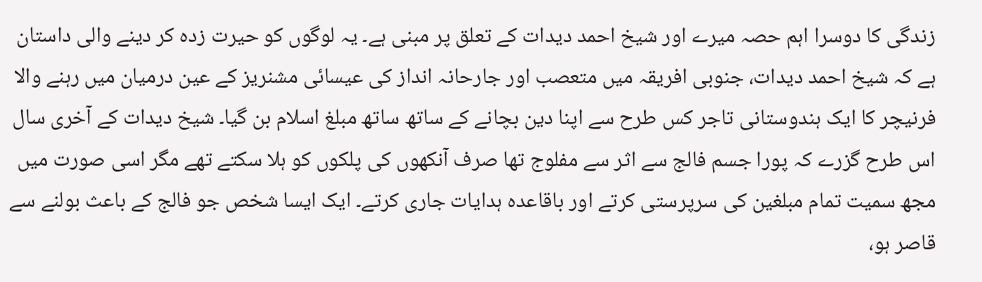زندگی کا دوسرا اہم حصہ میرے اور شیخ احمد دیدات کے تعلق پر مبنی ہے۔ یہ لوگوں کو حیرت زدہ کر دینے والی داستان ہے کہ شیخ احمد دیدات، جنوبی افریقہ میں متعصب اور جارحانہ انداز کی عیسائی مشنریز کے عین درمیان میں رہنے والا فرنیچر کا ایک ہندوستانی تاجر کس طرح سے اپنا دین بچانے کے ساتھ ساتھ مبلغ اسلام بن گیا۔ شیخ دیدات کے آخری سال اس طرح گزرے کہ پورا جسم فالج سے اثر سے مفلوج تھا صرف آنکھوں کی پلکوں کو ہلا سکتے تھے مگر اسی صورت میں مجھ سمیت تمام مبلغین کی سرپرستی کرتے اور باقاعدہ ہدایات جاری کرتے۔ ایک ایسا شخص جو فالج کے باعث بولنے سے قاصر ہو،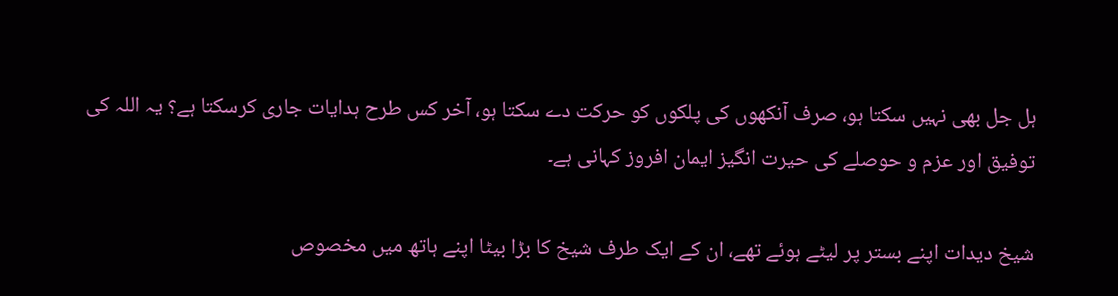ہل جل بھی نہیں سکتا ہو، صرف آنکھوں کی پلکوں کو حرکت دے سکتا ہو، آخر کس طرح ہدایات جاری کرسکتا ہے؟ یہ اللہ کی توفیق اور عزم و حوصلے کی حیرت انگیز ایمان افروز کہانی ہے۔

شیخ دیدات اپنے بستر پر لیٹے ہوئے تھے، ان کے ایک طرف شیخ کا بڑا بیٹا اپنے ہاتھ میں مخصوص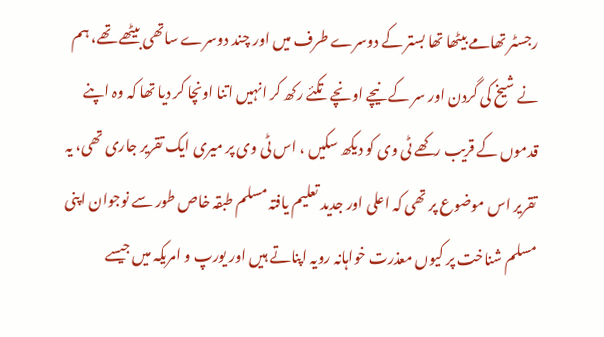رجسٹر تھامے بیٹھا تھا بستر کے دوسرے طرف میں اور چند دوسرے ساتھی بیٹھے تھے، ہم نے شیخ کی گردن اور سر کے نیچے اونچے تکئے رکھ کر انہیں اتنا اونچا کر دیا تھا کہ وہ اپنے قدموں کے قریب رکھے ٹی وی کو دیکھ سکیں ، اس ٹی وی پر میری ایک تقریر جاری تھی، یہ تقریر اس موضوع پر تھی کہ اعلی اور جدید تعلیم یافتہ مسلم طبقہ خاص طور سے نوجوان اپنی مسلم شناخت پر کیوں معذرت خواہانہ رویہ اپناتے ہیں اور یورپ و امریکہ میں جیسے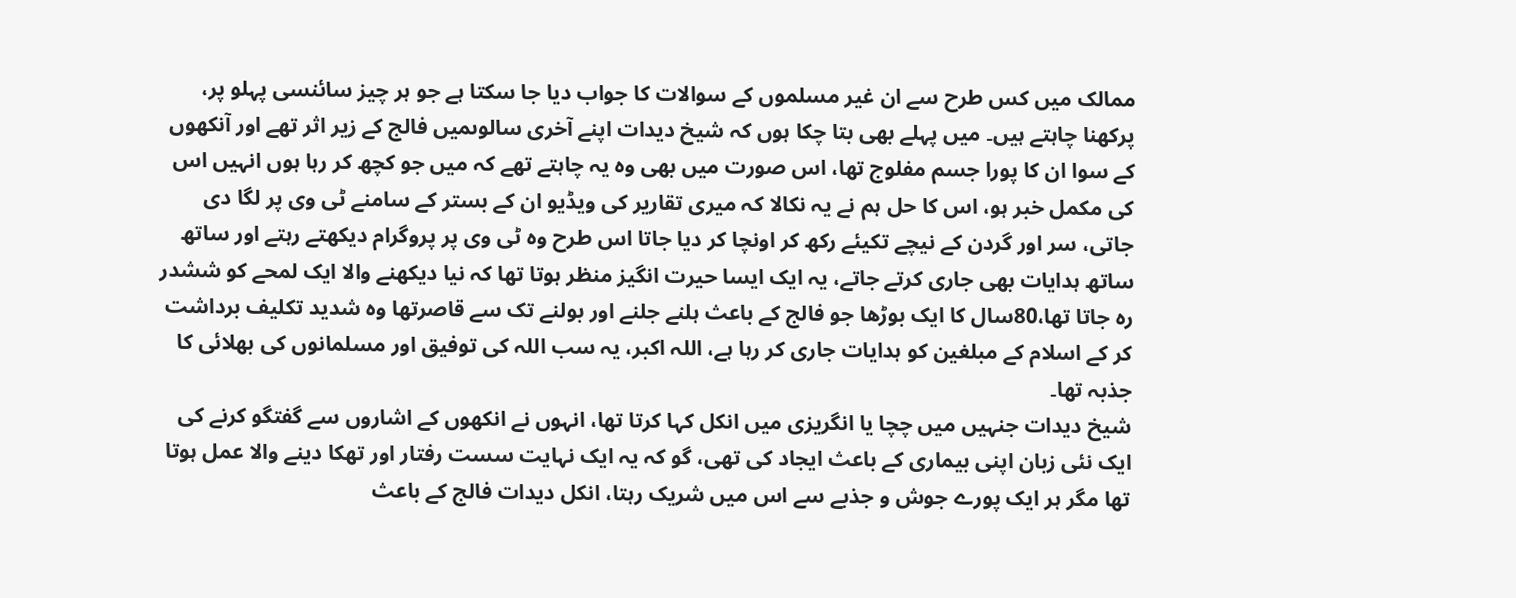ممالک میں کس طرح سے ان غیر مسلموں کے سوالات کا جواب دیا جا سکتا ہے جو ہر چیز سائنسی پہلو پر، پرکھنا چاہتے ہیں۔ میں پہلے بھی بتا چکا ہوں کہ شیخ دیدات اپنے آخری سالوںمیں فالج کے زیر اثر تھے اور آنکھوں کے سوا ان کا پورا جسم مفلوج تھا، اس صورت میں بھی وہ یہ چاہتے تھے کہ میں جو کچھ کر رہا ہوں انہیں اس کی مکمل خبر ہو، اس کا حل ہم نے یہ نکالا کہ میری تقاریر کی ویڈیو ان کے بستر کے سامنے ٹی وی پر لگا دی جاتی، سر اور گردن کے نیچے تکیئے رکھ کر اونچا کر دیا جاتا اس طرح وہ ٹی وی پر پروگرام دیکھتے رہتے اور ساتھ ساتھ ہدایات بھی جاری کرتے جاتے، یہ ایک ایسا حیرت انگیز منظر ہوتا تھا کہ نیا دیکھنے والا ایک لمحے کو ششدر رہ جاتا تھا،80سال کا ایک بوڑھا جو فالج کے باعث ہلنے جلنے اور بولنے تک سے قاصرتھا وہ شدید تکلیف برداشت کر کے اسلام کے مبلغین کو ہدایات جاری کر رہا ہے، اللہ اکبر، یہ سب اللہ کی توفیق اور مسلمانوں کی بھلائی کا جذبہ تھا۔
شیخ دیدات جنہیں میں چچا یا انگریزی میں انکل کہا کرتا تھا، انہوں نے انکھوں کے اشاروں سے گفتگو کرنے کی ایک نئی زبان اپنی بیماری کے باعث ایجاد کی تھی، گو کہ یہ ایک نہایت سست رفتار اور تھکا دینے والا عمل ہوتا تھا مگر ہر ایک پورے جوش و جذبے سے اس میں شریک رہتا، انکل دیدات فالج کے باعث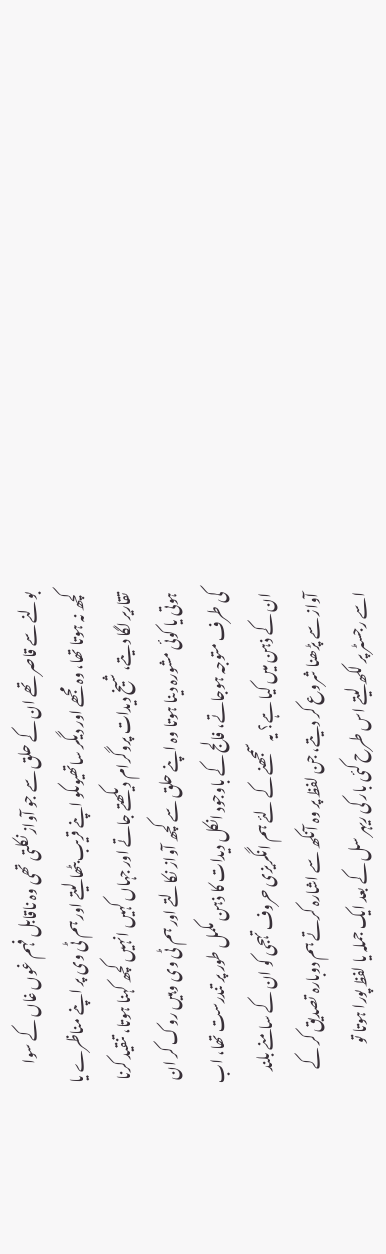بولنے سے قاصر تھے ان کے حلق سے جو آواز نکلتی تھی وہ ناقابل فہم غوں غاں کے سوا کچھ نہ ہوتا تھا، وہ مجھے اور دیگر ساتھیوںکو اپنے قریب بٹھا لیتے اور ہم ٹی وی پر اپنے مناظرے یا تقاریر لگا دیتے، شیخ دیدات پروگرام دیکھتے جاتے اور جہاں کہیں انہیں کچھ کہنا ہوتا، تنقید کرنا ہوتی یا کوئی مشورہ دینا ہوتا وہ اپنے حلق سے کچھ آواز نکالتے اور ہم ٹی وی وہیں روک کر ان کی طرف متوجہ ہوجاتے، فالج کے باوجود انکل دیدات کا ذہن مکمل طور پر تندرست تھا، اب ان کے ذہن میں کیا ہے؟ یہ سمجھنے کے لئے ہم انگریزی حروف تہجی کو ان کے سامنے بلند آواز سے پڑھنا شروع کر دیتے، جن لفظ پر وہ آنکھ سے اشارہ کرتے ہم دوبارہ تصدیق کر کے اسے رجسٹر پر لکھ لیتے اس طرح کئی بار کی ریہر سل کے بعد ایک جملہ یا لفظ پورا ہوتا تو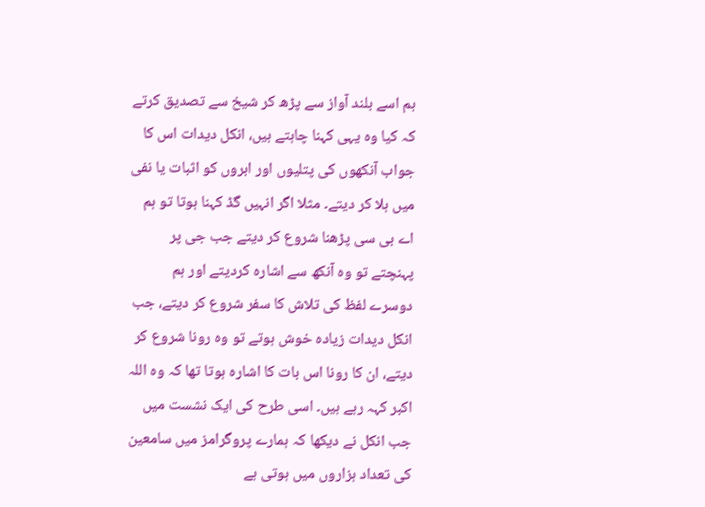ہم اسے بلند آواز سے پڑھ کر شیخ سے تصدیق کرتے کہ کیا وہ یہی کہنا چاہتے ہیں، انکل دیدات اس کا جواب آنکھوں کی پتلیوں اور ابروں کو اثبات یا نفی میں ہلا کر دیتے۔ مثلا اگر انہیں گڈ کہنا ہوتا تو ہم اے بی سی پڑھنا شروع کر دیتے جب جی پر پہنچتے تو وہ آنکھ سے اشارہ کردیتے اور ہم دوسرے لفظ کی تلاش کا سفر شروع کر دیتے، جب انکل دیدات زیادہ خوش ہوتے تو وہ رونا شروع کر دیتے، ان کا رونا اس بات کا اشارہ ہوتا تھا کہ وہ اللہ اکبر کہہ رہے ہیں۔ اسی طرح کی ایک نشست میں جب انکل نے دیکھا کہ ہمارے پروگرامز میں سامعین کی تعداد ہزاروں میں ہوتی ہے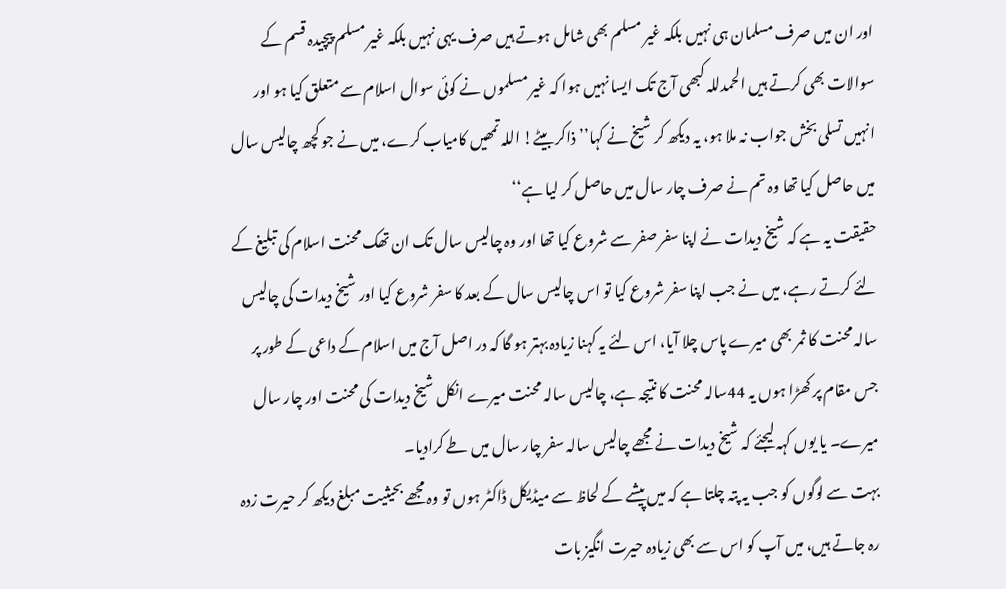اور ان میں صرف مسلمان ہی نہیں بلکہ غیر مسلم بھی شامل ہوتے ہیں صرف یہی نہیں بلکہ غیر مسلم پیچیدہ قسم کے سوالات بھی کرتے ہیں الحمدللہ کبھی آج تک ایسا نہیں ہوا کہ غیر مسلموں نے کوئی سوال اسلام سے متعلق کیا ہو اور انہیں تسلی بخش جواب نہ ملا ہو، یہ دیکھ کر شیخ نے کہا’’ ذاکر بیٹے! اللہ تمھیں کامیاب کرے، میں نے جو کچھ چالیس سال میں حاصل کیا تھا وہ تم نے صرف چار سال میں حاصل کر لیا ہے‘‘
حقیقت یہ ہے کہ شیخ دیدات نے اپنا سفر صفر سے شروع کیا تھا اور وہ چالیس سال تک ان تھک محنت اسلام کی تبلیغ کے لئے کرتے رہے، میں نے جب اپنا سفر شروع کیا تو اس چالیس سال کے بعد کا سفر شروع کیا اور شیخ دیدات کی چالیس سالہ محنت کا ثمر بھی میرے پاس چلا آیا، اس لئے یہ کہنا زیادہ بہتر ہو گا کہ در اصل آج میں اسلام کے داعی کے طور پر جس مقام پر کھڑا ہوں یہ 44سالہ محنت کا نتیجہ ہے، چالیس سالہ محنت میرے انکل شیخ دیدات کی محنت اور چار سال میرے۔ یا یوں کہہ لیجئے کہ شیخ دیدات نے مجھے چالیس سالہ سفر چار سال میں طے کرادیا۔
بہت سے لوگوں کو جب یہ پتہ چلتا ہے کہ میں پیشے کے لحاظ سے میڈیکل ڈاکٹر ہوں تو وہ مجھے بحیثیت مبلغ دیکھ کر حیرت زدہ رہ جاتے ہیں، میں آپ کو اس سے بھی زیادہ حیرت انگیز بات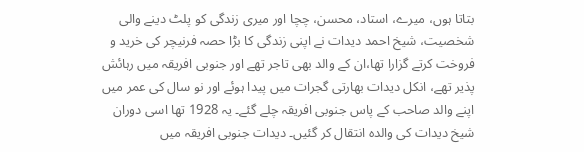بتاتا ہوں، میرے، استاد، محسن، چچا اور میری زندگی کو پلٹ دینے والی شخصیت، شیخ احمد دیدات نے اپنی زندگی کا بڑا حصہ فرنیچر کی خرید و فروخت کرتے گزارا تھا،ان کے والد بھی تاجر تھے اور جنوبی افریقہ میں رہائش پذیر تھے، انکل دیدات بھارتی گجرات میں پیدا ہوئے اور نو سال کی عمر میں اپنے والد صاحب کے پاس جنوبی افریقہ چلے گئے۔ یہ 1928 تھا اسی دوران شیخ دیدات کی والدہ انتقال کر گئیں۔ دیدات جنوبی افریقہ میں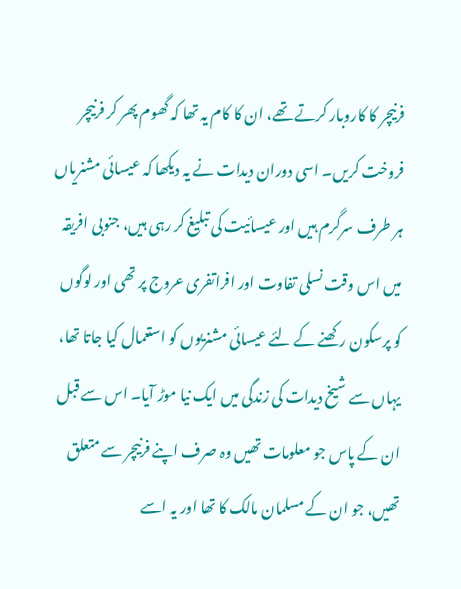فرنیچر کا کاروبار کرتے تھے، ان کا کام یہ تھا کہ گھوم پھر کر فرنیچر فروخت کریں۔ اسی دوران دیدات نے یہ دیکھا کہ عیسائی مشنریاں ہر طرف سرگرم ہیں اور عیسائیت کی تبلیغ کر رہی ہیں، جنوبی افریقہ میں اس وقت نسلی تفاوت اور افراتفری عروج پر تھی اور لوگوں کو پرسکون رکھنے کے لئے عیسائی مشنریوں کو استعمال کیا جاتا تھا، یہاں سے شیخ دیدات کی زندگی میں ایک نیا موڑ آیا۔ اس سے قبل ان کے پاس جو معلومات تھیں وہ صرف اپنے فرنیچر سے متعلق تھیں، جو ان کے مسلمان مالک کا تھا اور یہ اسے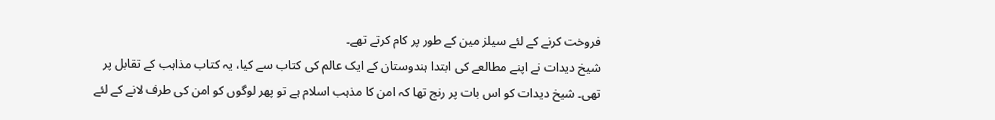فروخت کرنے کے لئے سیلز مین کے طور پر کام کرتے تھے۔
شیخ دیدات نے اپنے مطالعے کی ابتدا ہندوستان کے ایک عالم کی کتاب سے کیا، یہ کتاب مذاہب کے تقابل پر تھی۔ شیخ دیدات کو اس بات پر رنج تھا کہ امن کا مذہب اسلام ہے تو پھر لوگوں کو امن کی طرف لانے کے لئے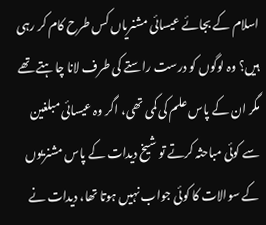اسلام کے بجائے عیسائی مشنریاں کس طرح کام کر رہی ہیں؟ وہ لوگوں کو درست راستے کی طرف لانا چاہتے تھے مگر ان کے پاس علم کی کمی تھی، اگر وہ عیسائی مبلغین سے کوئی مباحثہ کرتے تو شیخ دیدات کے پاس مشنریوں کے سوالات کا کوئی جواب نہیں ہوتا تھا، دیدات نے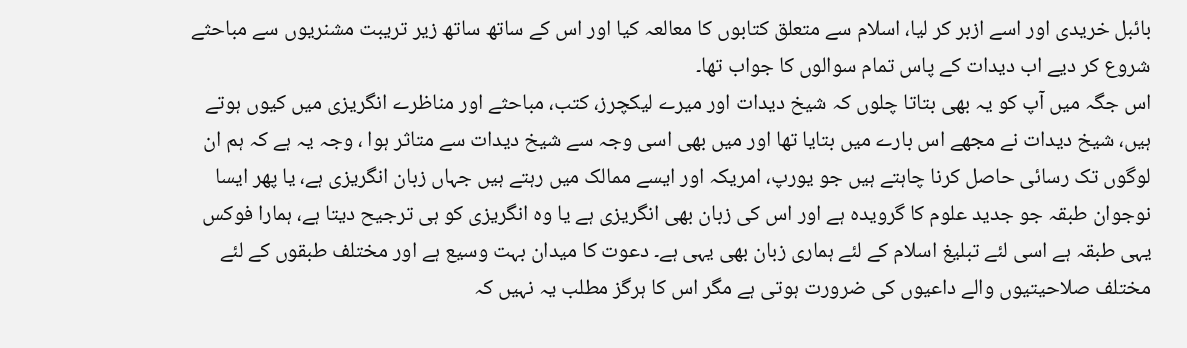بائبل خریدی اور اسے ازبر کر لیا، اسلام سے متعلق کتابوں کا معالعہ کیا اور اس کے ساتھ ساتھ زیر تریبت مشنریوں سے مباحثے شروع کر دیے اب دیدات کے پاس تمام سوالوں کا جواب تھا۔
اس جگہ میں آپ کو یہ بھی بتاتا چلوں کہ شیخ دیدات اور میرے لیکچرز، کتب، مباحثے اور مناظرے انگریزی میں کیوں ہوتے ہیں، شیخ دیدات نے مجھے اس بارے میں بتایا تھا اور میں بھی اسی وجہ سے شیخ دیدات سے متاثر ہوا ، وجہ یہ ہے کہ ہم ان لوگوں تک رسائی حاصل کرنا چاہتے ہیں جو یورپ، امریکہ اور ایسے ممالک میں رہتے ہیں جہاں زبان انگریزی ہے، یا پھر ایسا نوجوان طبقہ جو جدید علوم کا گرویدہ ہے اور اس کی زبان بھی انگریزی ہے یا وہ انگریزی کو ہی ترجیح دیتا ہے، ہمارا فوکس یہی طبقہ ہے اسی لئے تبلیغ اسلام کے لئے ہماری زبان بھی یہی ہے۔ دعوت کا میدان بہت وسیع ہے اور مختلف طبقوں کے لئے مختلف صلاحیتیوں والے داعیوں کی ضرورت ہوتی ہے مگر اس کا ہرگز مطلب یہ نہیں کہ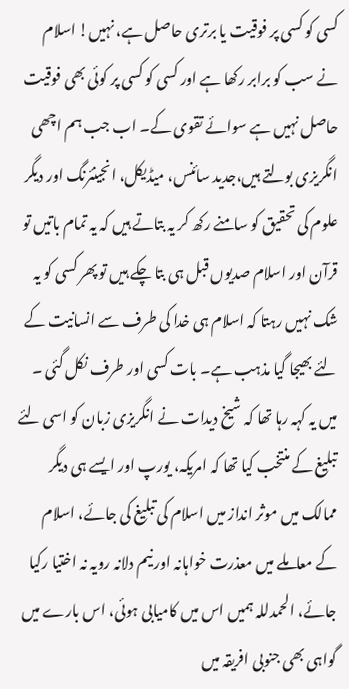کسی کو کسی پر فوقیت یا برتری حاصل ہے، نہیں! اسلام نے سب کو برابر رکھا ہے اور کسی کو کسی پر کوئی بھی فوقیت حاصل نہیں ہے سوائے تقوی کے۔ اب جب ہم اچھی انگریزی بولتے ہیں،جدید سائنس، میڈیکل، انجینئرنگ اور دیگر علوم کی تحقیق کو سامنے رکھ کر یہ بتاتے ہیں کہ یہ تمام باتیں تو قرآن اور اسلام صدیوں قبل ہی بتا چکے ہیں تو پھر کسی کو یہ شک نہیں رہتا کہ اسلام ہی خدا کی طرف سے انسانیت کے لئے بھیجا گیا مذہب ہے۔ بات کسی اور طرف نکل گئی ۔
میں یہ کہہ رہا تھا کہ شیخ دیدات نے انگریزی زبان کو اسی لئے تبلیغ کے منتخب کیا تھا کہ امریکہ، یورپ اور ایسے ہی دیگر ممالک میں موثر انداز میں اسلام کی تبلیغ کی جائے، اسلام کے معاملے میں معذرت خواہانہ اور نیم دلانہ رویہ نہ اختیا رکیا جائے، الحمدللہ ہمیں اس میں کامیابی ہوئی، اس بارے میں گواہی بھی جنوبی افریقہ میں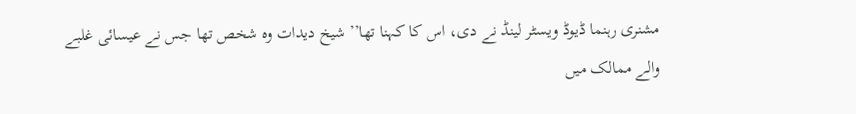مشنری رہنما ڈیوڈ ویسٹر لینڈ نے دی، اس کا کہنا تھا’’ شیخ دیدات وہ شخص تھا جس نے عیسائی غلبے والے ممالک میں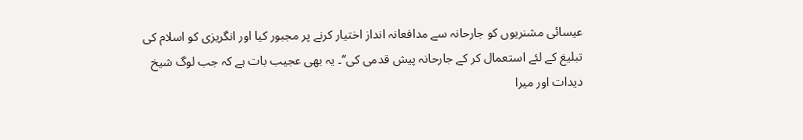عیسائی مشنریوں کو جارحانہ سے مدافعانہ انداز اختیار کرنے پر مجبور کیا اور انگریزی کو اسلام کی تبلیغ کے لئے استعمال کر کے جارحانہ پیش قدمی کی‘‘۔ یہ بھی عجیب بات ہے کہ جب لوگ شیخ دیدات اور میرا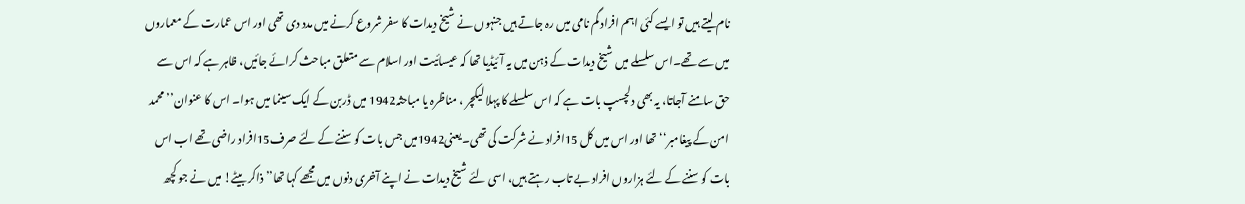نام لیتے ہیں تو ایسے کئی اہم افراد گم نامی میں رہ جاتے ہیں جنہوں نے شیخ دیدات کا سفر شروع کرنے میں مدد دی تھی اور اس عمارت کے معماروں میں سے تھے۔اس سلسلے میں شیخ دیدات کے ذہن میں یہ آئیڈیا تھا کہ عیسائیت اور اسلام سے متعلق مباحث کرائے جائیں، ظاہر ہے کہ اس سے حق سامنے آجاتا، یہ بھی دلچسپ بات ہے کہ اس سلسلے کا پہلا لیکچر ، مناظرہ یا مباحثہ1942 میں ڈربن کے ایک سینما میں ہوا۔ اس کا عنوان’’ محمد امن کے پیغامبر‘‘ تھا اور اس میں کل 15افراد نے شرکت کی تھی۔ یعنی1942میں جس بات کو سننے کے لئے صرف15افراد راضی تھے اب اس بات کو سننے کے لئے ہزاروں افراد بے تاب رہتے ہیں، اسی لئے شیخ دیدات نے اپنے آخری دنوں میں مجھے کہا تھا’’ ذاکر بیٹے! میں نے جو کچھ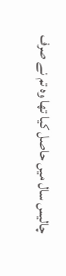چالیس سال میں حاصل کیا تھا وہ تم نے صرف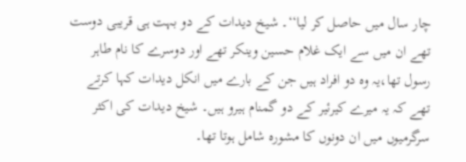چار سال میں حاصل کر لیا‘‘۔ شیخ دیدات کے دو بہت ہی قریبی دوست تھے ان میں سے ایک غلام حسین وینکر تھے اور دوسرے کا نام طاہر رسول تھا،یہ وہ دو افراد ہیں جن کے بارے میں انکل دیدات کہا کرتے تھے کہ یہ میرے کیرئیر کے دو گمنام ہیرو ہیں۔ شیخ دیدات کی اکثر سرگرمیوں میں ان دونوں کا مشورہ شامل ہوتا تھا۔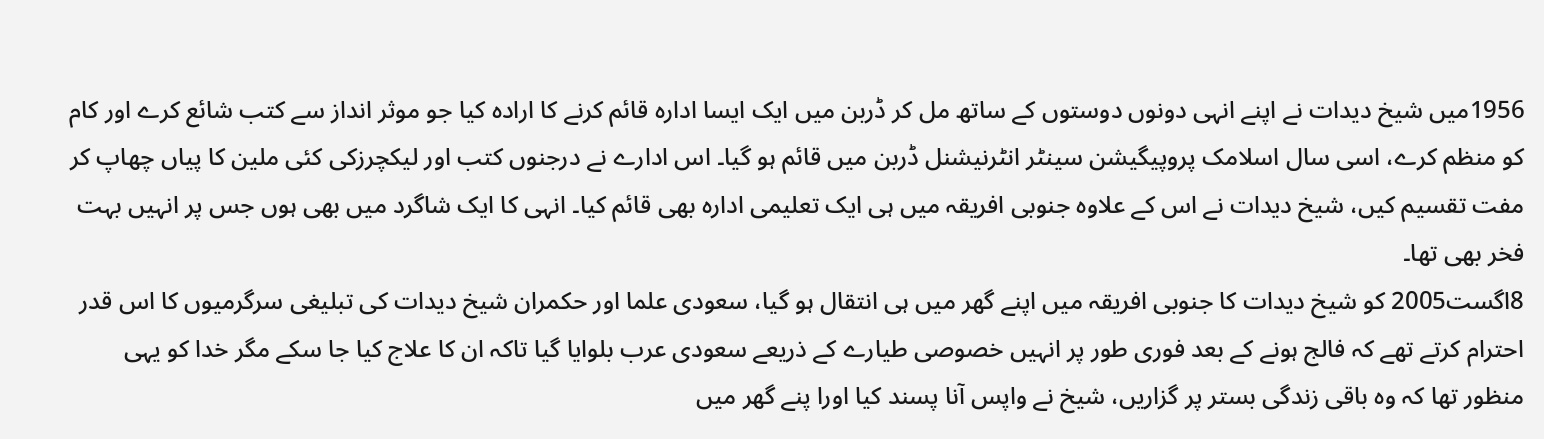1956میں شیخ دیدات نے اپنے انہی دونوں دوستوں کے ساتھ مل کر ڈربن میں ایک ایسا ادارہ قائم کرنے کا ارادہ کیا جو موثر انداز سے کتب شائع کرے اور کام کو منظم کرے، اسی سال اسلامک پروپیگیشن سینٹر انٹرنیشنل ڈربن میں قائم ہو گیا۔ اس ادارے نے درجنوں کتب اور لیکچرزکی کئی ملین کا پیاں چھاپ کر مفت تقسیم کیں، شیخ دیدات نے اس کے علاوہ جنوبی افریقہ میں ہی ایک تعلیمی ادارہ بھی قائم کیا۔ انہی کا ایک شاگرد میں بھی ہوں جس پر انہیں بہت فخر بھی تھا۔
8اگست2005 کو شیخ دیدات کا جنوبی افریقہ میں اپنے گھر میں ہی انتقال ہو گیا، سعودی علما اور حکمران شیخ دیدات کی تبلیغی سرگرمیوں کا اس قدر احترام کرتے تھے کہ فالج ہونے کے بعد فوری طور پر انہیں خصوصی طیارے کے ذریعے سعودی عرب بلوایا گیا تاکہ ان کا علاج کیا جا سکے مگر خدا کو یہی منظور تھا کہ وہ باقی زندگی بستر پر گزاریں، شیخ نے واپس آنا پسند کیا اورا پنے گھر میں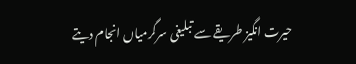حیرت انگیز طریقے سے تبلیغی سرگرمیاں انجام دیتے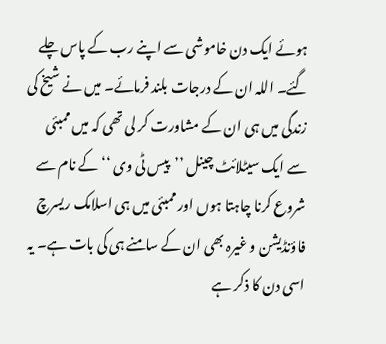ہوئے ایک دن خاموشی سے اپنے رب کے پاس چلے گئے۔ اللہ ان کے درجات بلند فرمائے۔ میں نے شیخ کی زندگی میں ہی ان کے مشاورت کر لی تھی کہ میں ممبئی سے ایک سیٹلائٹ چینل ’’پیس ٹی وی ‘‘ کے نام سے شروع کرنا چاہتا ہوں اور ممبئی میں ہی اسلامک ریسرچ فاؤنڈیشن و غیرہ بھی ان کے سامنے ہی کی بات ہے۔ یہ اسی دن کا ذکر ہے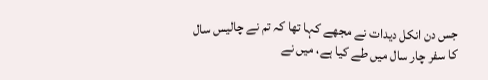جس دن انکل دیدات نے مجھے کہا تھا کہ تم نے چالیس سال کا سفر چار سال میں طے کیا ہے، میں نے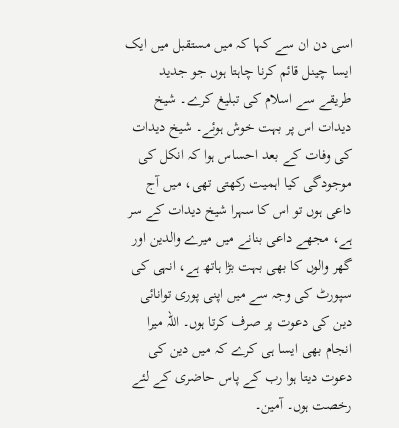اسی دن ان سے کہا کہ میں مستقبل میں ایک ایسا چینل قائم کرنا چاہتا ہوں جو جدید طریقے سے اسلام کی تبلیغ کرے۔ شیخ دیدات اس پر بہت خوش ہوئے۔ شیخ دیدات کی وفات کے بعد احساس ہوا کہ انکل کی موجودگی کیا اہمیت رکھتی تھی، میں آج داعی ہوں تو اس کا سہرا شیخ دیدات کے سر ہے، مجھے داعی بنانے میں میرے والدین اور گھر والوں کا بھی بہت بڑا ہاتھ ہے، انہی کی سپورٹ کی وجہ سے میں اپنی پوری توانائی دین کی دعوت پر صرف کرتا ہوں۔ اللہ میرا انجام بھی ایسا ہی کرے کہ میں دین کی دعوت دیتا ہوا رب کے پاس حاضری کے لئے رخصت ہوں۔ آمین۔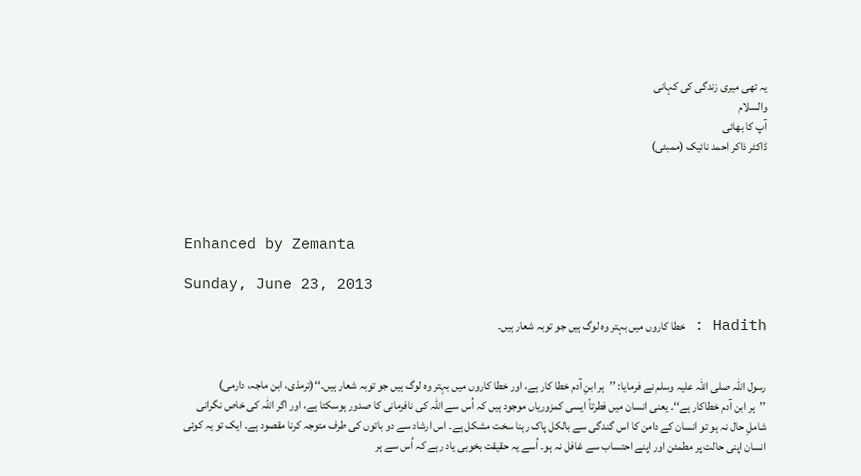یہ تھی میری زندگی کی کہانی
والسلام
آپ کا بھائی
ڈاکٹر ذاکر احمد نائیک (ممبئی)




Enhanced by Zemanta

Sunday, June 23, 2013

Hadith : خطا کاروں میں بہتر وہ لوگ ہیں جو توبہ شعار ہیں۔


رسول اللہ صلی اللہ علیہ وسلم نے فرمایا: ’’ہر ابنِ آدم خطا کار ہے، اور خطا کاروں میں بہتر وہ لوگ ہیں جو توبہ شعار ہیں۔‘‘(ترمذی، ابن ماجہ، دارمی)
’’ہر ابن آدم خطاکار ہے‘‘۔ یعنی انسان میں فطرتاً ایسی کمزوریاں موجود ہیں کہ اُس سے اللہ کی نافرمانی کا صدور ہوسکتا ہے، اور اگر اللہ کی خاص نگرانی شاملِ حال نہ ہو تو انسان کے دامن کا اس گندگی سے بالکل پاک رہنا سخت مشکل ہے۔ اس ارشاد سے دو باتوں کی طرف متوجہ کرنا مقصود ہے۔ ایک تو یہ کوئی انسان اپنی حالت پر مطمئن اور اپنے احتساب سے غافل نہ ہو۔ اُسے یہ حقیقت بخوبی یاد رہے کہ اُس سے ہر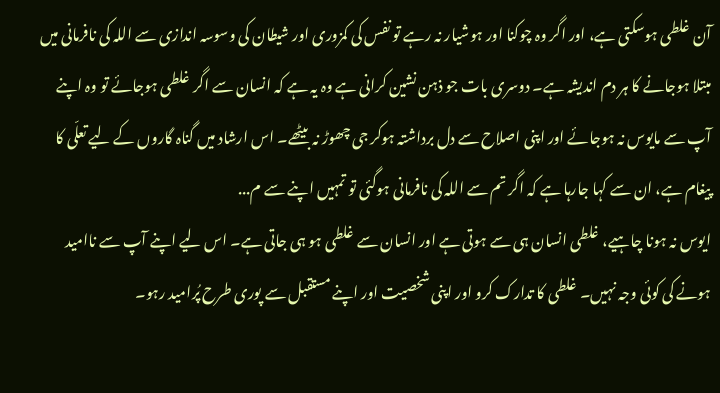آن غلطی ہوسکتی ہے، اور اگر وہ چوکنا اور ہوشیار نہ رہے تو نفس کی کمزوری اور شیطان کی وسوسہ اندازی سے اللہ کی نافرمانی میں مبتلا ہوجانے کا ہر دم اندیشہ ہے۔ دوسری بات جو ذہن نشین کرانی ہے وہ یہ ہے کہ انسان سے اگر غلطی ہوجائے تو وہ اپنے آپ سے مایوس نہ ہوجائے اور اپنی اصلاح سے دل برداشتہ ہوکر جی چھوڑ نہ بیٹھے۔ اس ارشاد میں گناہ گاروں کے لیے تعلّی کا پیغام ہے، ان سے کہا جارہا ہے کہ اگر تم سے اللہ کی نافرمانی ہوگئی تو تمہیں اپنے سے م...
ایوس نہ ہونا چاہیے، غلطی انسان ہی سے ہوتی ہے اور انسان سے غلطی ہو ہی جاتی ہے۔ اس لیے اپنے آپ سے ناامید ہونے کی کوئی وجہ نہیں۔ غلطی کا تدارک کرو اور اپنی شخصیت اور اپنے مستقبل سے پوری طرح پُرامید رہو۔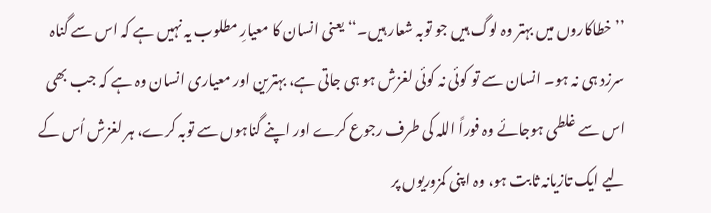’’خطاکاروں میں بہتر وہ لوگ ہیں جو توبہ شعار ہیں۔‘‘ یعنی انسان کا معیارِ مطلوب یہ نہیں ہے کہ اس سے گناہ سرزد ہی نہ ہو۔ انسان سے تو کوئی نہ کوئی لغزش ہو ہی جاتی ہے، بہترین اور معیاری انسان وہ ہے کہ جب بھی اس سے غلطی ہوجائے وہ فوراً اللہ کی طرف رجوع کرے اور اپنے گناہوں سے توبہ کرے، ہر لغزش اُس کے لیے ایک تازیانہ ثابت ہو، وہ اپنی کمزوریوں پر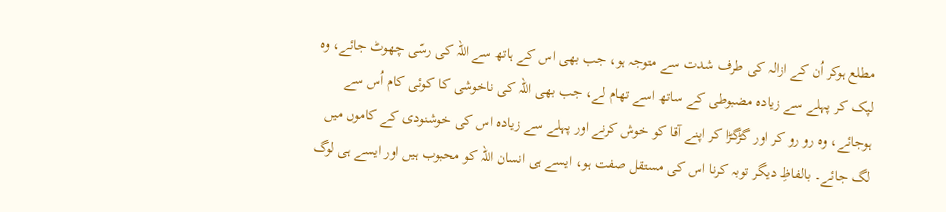مطلع ہوکر اُن کے ازالہ کی طرف شدت سے متوجہ ہو، جب بھی اس کے ہاتھ سے اللہ کی رسّی چھوٹ جائے، وہ لپک کر پہلے سے زیادہ مضبوطی کے ساتھ اسے تھام لے، جب بھی اللہ کی ناخوشی کا کوئی کام اُس سے ہوجائے، وہ رو رو کر اور گڑگڑا کر اپنے آقا کو خوش کرنے اور پہلے سے زیادہ اس کی خوشنودی کے کاموں میں لگ جائے۔ بالفاظِ دیگر توبہ کرنا اس کی مستقل صفت ہو، ایسے ہی انسان اللہ کو محبوب ہیں اور ایسے ہی لوگ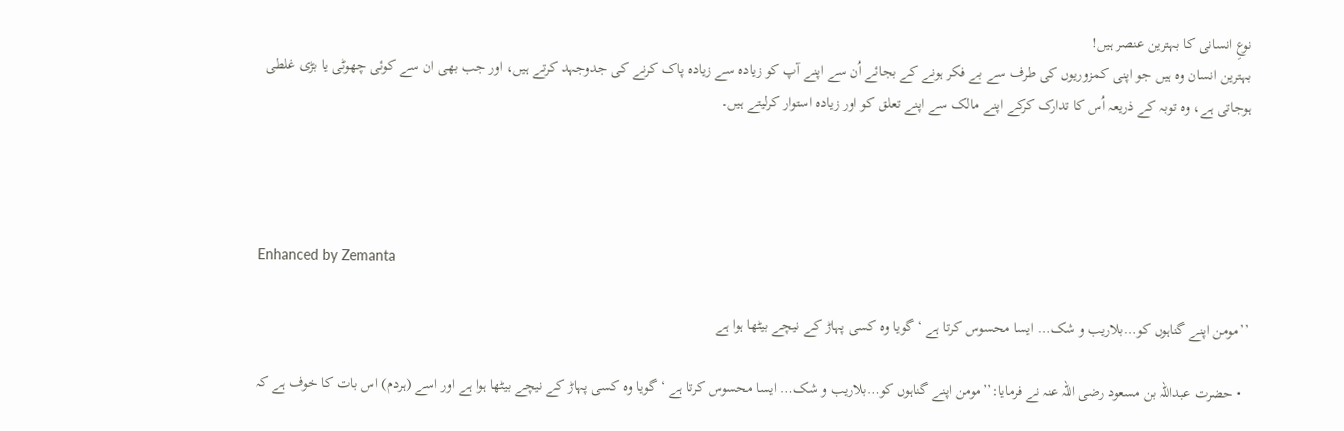نوعِ انسانی کا بہترین عنصر ہیں!
بہترین انسان وہ ہیں جو اپنی کمزوریوں کی طرف سے بے فکر ہونے کے بجائے اُن سے اپنے آپ کو زیادہ سے زیادہ پاک کرنے کی جدوجہد کرتے ہیں، اور جب بھی ان سے کوئی چھوٹی یا بڑی غلطی ہوجاتی ہے، وہ توبہ کے ذریعہ اُس کا تدارک کرکے اپنے مالک سے اپنے تعلق کو اور زیادہ استوار کرلیتے ہیں۔




Enhanced by Zemanta

’’مومن اپنے گناہوں کو…بلاریب و شک… ایسا محسوس کرتا ہے ‘ گویا وہ کسی پہاڑ کے نیچے بیٹھا ہوا ہے

  • حضرت عبداللہ بن مسعود رضی اللہ عنہ نے فرمایا:’’مومن اپنے گناہوں کو…بلاریب و شک… ایسا محسوس کرتا ہے ‘ گویا وہ کسی پہاڑ کے نیچے بیٹھا ہوا ہے اور اسے (ہردم) اس بات کا خوف ہے کہ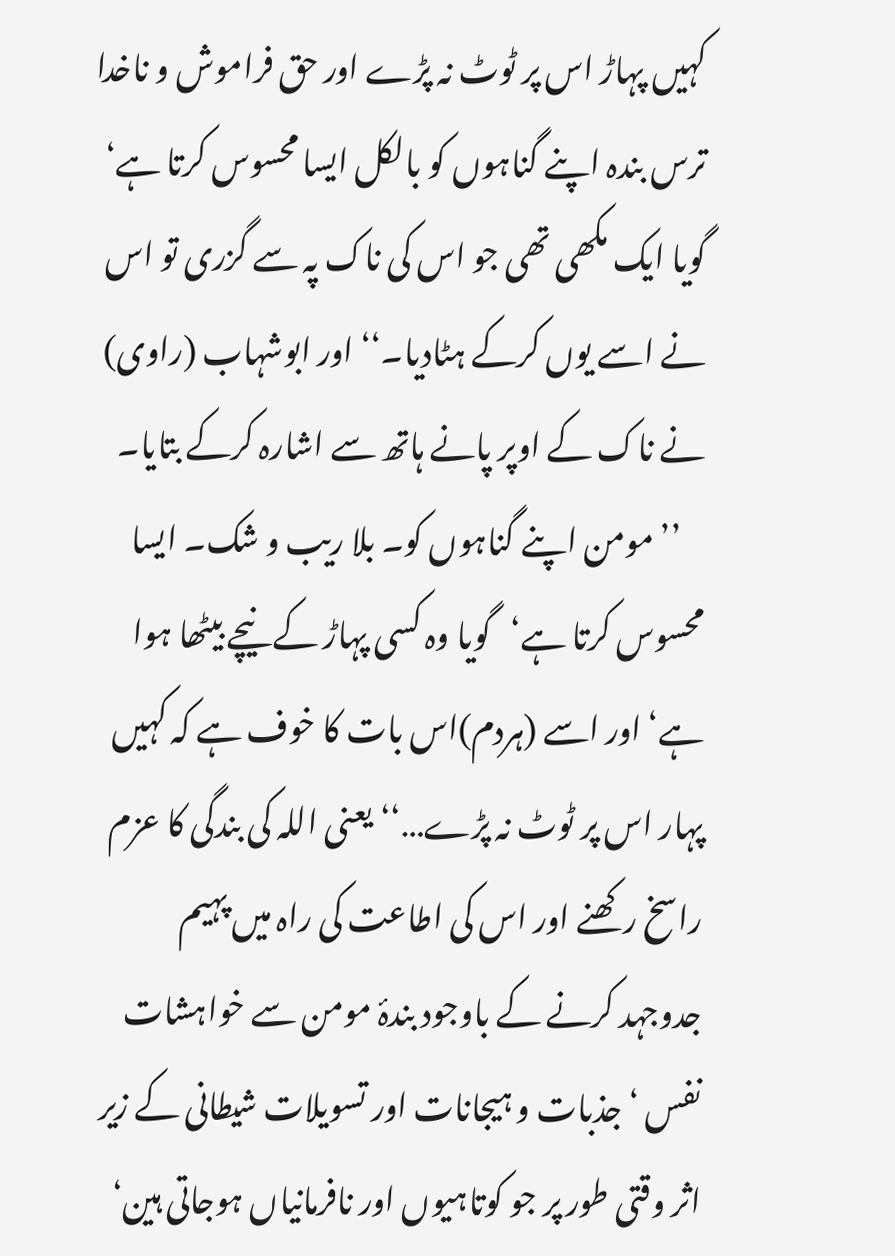کہیں پہاڑ اس پر ٹوٹ نہ پڑے اور حق فراموش و ناخدا ترس بندہ اپنے گناہوں کو بالکل ایسا محسوس کرتا ہے‘ گویا ایک مکھی تھی جو اس کی ناک پہ سے گزری تو اس نے اسے یوں کرکے ہٹادیا۔‘‘ اور ابوشہاب (راوی) نے ناک کے اوپر پانے ہاتھ سے اشارہ کرکے بتایا۔
    ’’مومن اپنے گناہوں کو۔ بلا ریب و شک۔ ایسا محسوس کرتا ہے‘گویا وہ کسی پہاڑ کے نیچے بیٹھا ہوا ہے‘ اور اسے (ہردم)اس بات کا خوف ہے کہ کہیں پہار اس پر ٹوٹ نہ پڑے…‘‘یعنی اللہ کی بندگی کا عزم راسخ رکھنے اور اس کی اطاعت کی راہ میں پہیم جدوجہد کرنے کے باوجود بندۂ مومن سے خواہشات نفس ‘ جذبات و ہیجانات اور تسویلات شیطانی کے زیر اثر وقتی طور پر جو کوتاہیوں اور نافرمانیاں ہوجاتی ہین‘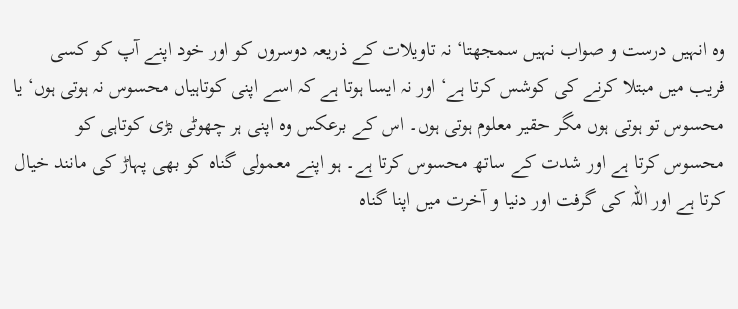وہ انہیں درست و صواب نہیں سمجھتا‘ نہ تاویلات کے ذریعہ دوسروں کو اور خود اپنے آپ کو کسی فریب میں مبتلا کرنے کی کوشس کرتا ہے‘ اور نہ ایسا ہوتا ہے کہ اسے اپنی کوتاہیاں محسوس نہ ہوتی ہوں‘ یا محسوس تو ہوتی ہوں مگر حقیر معلوم ہوتی ہوں۔ اس کے برعکس وہ اپنی ہر چھوٹی بڑی کوتاہی کو محسوس کرتا ہے اور شدت کے ساتھ محسوس کرتا ہے۔ ہو اپنے معمولی گناہ کو بھی پہاڑ کی مانند خیال کرتا ہے اور اللہ کی گرفت اور دنیا و آخرت میں اپنا گناہ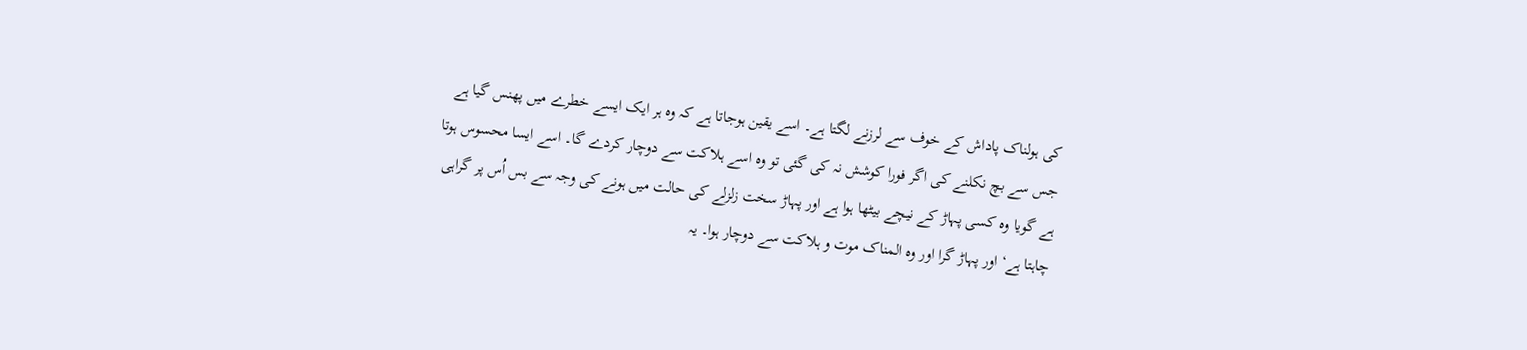کی ہولناک پاداش کے خوف سے لرزنے لگتا ہے۔ اسے یقین ہوجاتا ہے کہ وہ ہر ایک ایسے خطرے میں پھنس گیا ہے جس سے بچ نکلنے کی اگر فورا کوشش نہ کی گئی تو وہ اسے ہلاکت سے دوچار کردے گا۔ اسے ایسا محسوس ہوتا ہے گویا وہ کسی پہاڑ کے نیچے بیٹھا ہوا ہے اور پہاڑ سخت زلزلے کی حالت میں ہونے کی وجہ سے بس اُس پر گراہی چاہتا ہے‘ اور پہاڑ گرا اور وہ المناک موت و ہلاکت سے دوچار ہوا۔ یہ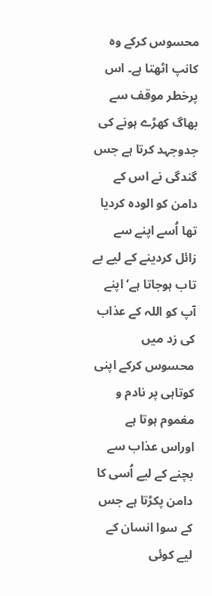محسوس کرکے وہ کانپ اٹھتا ہے۔ اس پرخطر موقف سے بھاگ کھڑے ہونے کی جدوجہد کرتا ہے جس گندگی نے اس کے دامن کو الودہ کردیا تھا اُسے اپنے سے زائل کردینے کے لیے بے تاب ہوجاتا ہے‘ اپنے آپ کو اللہ کے عذاب کی زد میں محسوس کرکے اپنی کوتاہی پر نادم و مغموم ہوتا ہے اوراس عذاب سے بچنے کے لیے اُسی کا دامن پکڑتا ہے جس کے سوا انسان کے لیے کوئی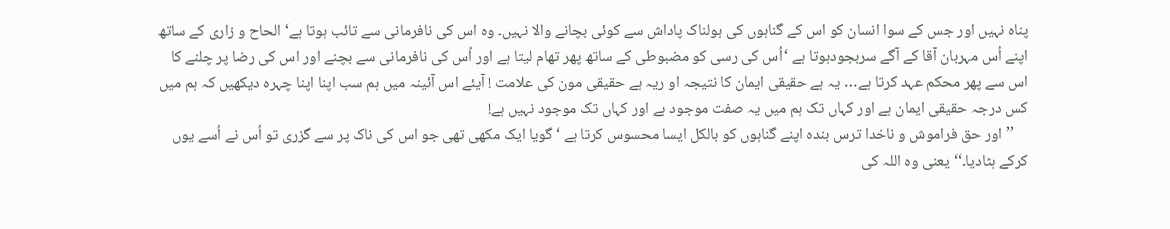پناہ نہیں اور جس کے سوا انسان کو اس کے گناہوں کی ہولناک پاداش سے کوئی بچانے والا نہیں۔ وہ اس کی نافرمانی سے تائب ہوتا ہے‘ الحاح و زاری کے ساتھ اپنے اُس مہربان آقا کے آگے سربجودہوتا ہے ‘اُس کی رسی کو مضبوطی کے ساتھ پھر تھام لیتا ہے اور اُس کی نافرمانی سے بچنے اور اس کی رضا پر چلنے کا اس سے پھر محکم عہد کرتا ہے… یہ ہے حقیقی ایمان کا نتیجہ او ریہ ہے حقیقی مون کی علامت ! آیئے اس آئینہ میں ہم سب اپنا اپنا چہرہ دیکھیں کہ ہم میں کس درجہ حقیقی ایمان ہے اور کہاں تک ہم میں یہ صفت موجود ہے اور کہاں تک موجود نہیں ہے!
    ’’اور حق فراموش و ناخدا ترس بندہ اپنے گناہوں کو بالکل ایسا محسوس کرتا ہے ‘ گویا ایک مکھی تھی جو اس کی ناک پر سے گزری تو اُس نے اُسے یوں کرکے ہٹادیا۔‘‘یعنی وہ اللہ کی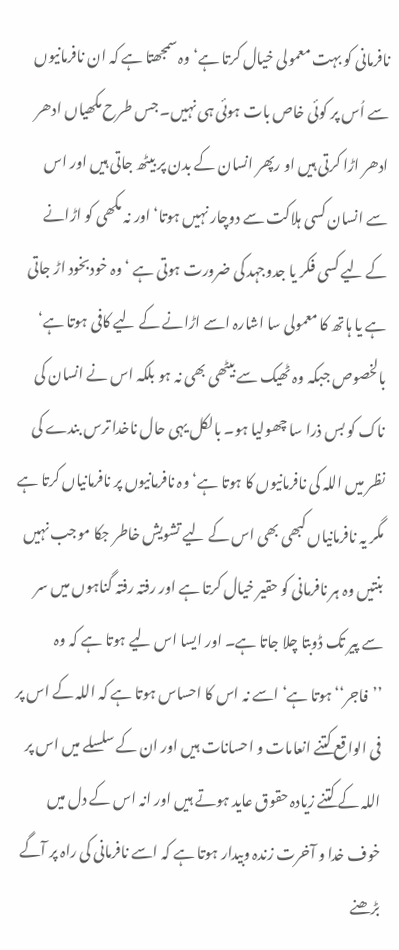نافرمانی کو بہت معمولی خیال کرتا ہے‘ وہ سمجھتا ہے کہ ان نافرمانیوں سے اُس پر کوئی خاص بات ہوئی ہی نہیں۔ جس طرح مکھیاں ادھر ادھر اڑا کرتی ہیں او رپھر انسان کے بدن پر بیٹھ جاتی ہیں اور اس سے انسان کسی ہلاکت سے دوچار نہیں ہوتا‘ اور نہ مکھی کو اڑانے کے لیے کسی فکر یا جدوجہد کی ضرورت ہوتی ہے ‘ وہ خودبخود اڑ جاتی ہے یا ہاتھ کا معمولی سا اشارہ اسے اڑانے کے لیے کافی ہوتا ہے‘ بالخصوص جبکہ وہ ٹھیک سے بیٹھی بھی نہ ہو بلکہ اس نے انسان کی ناک کو بس ذرا سا چھولیا ہو۔ بالکل یہی حال ناخدا ترس بندے کی نظر میں اللہ کی نافرمانیوں کا ہوتا ہے‘ وہ نافرمانیوں پر نافرمانیاں کرتا ہے مگر یہ نافرمانیاں کبھی بھی اس کے لیے تشویش خاطر جکا موجب نہیں بنتیں وہ ہر نافرمانی کو حقیر خیال کرتا ہے اور رفتہ رفتہ گناہوں میں سر سے پیر تک ڈوبتا چلا جاتا ہے۔ اور ایسا اس لیے ہوتا ہے کہ وہ ’’فاجر‘‘ ہوتا ہے‘ اسے نہ اس کا احساس ہوتا ہے کہ اللہ کے اس پر فی الواقع کتنے انعامات و احسانات ہیں اور ان کے سلسلے میں اس پر اللہ کے کتنے زیادہ حقوق عاید ہوتے ہیں اور انہ اس کے دل میں خوف خدا و آخرت زندہ وبیدار ہوتا ہے کہ اسے نافرمانی کی راہ پر آگے بڑھنے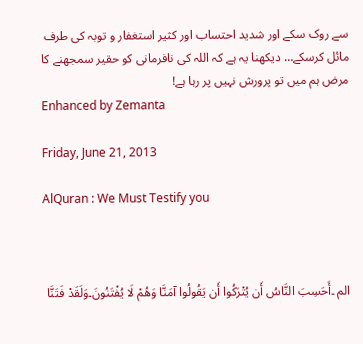سے روک سکے اور شدید احتساب اور کثیر استغفار و توبہ کی طرف مائل کرسکے… دیکھنا یہ ہے کہ اللہ کی نافرمانی کو حقیر سمجھنے کا مرض ہم میں تو پرورش نہیں پر رہا ہے!
Enhanced by Zemanta

Friday, June 21, 2013

AlQuran : We Must Testify you



الم ۔أَحَسِبَ النَّاسُ أَن يُتْرَكُوا أَن يَقُولُوا آمَنَّا وَهُمْ لَا يُفْتَنُونَ۔وَلَقَدْ فَتَنَّا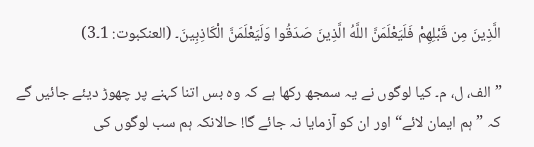الَّذِينَ مِن قَبْلِهِمْ فَلَيَعْلَمَنَّ اللَّهُ الَّذِينَ صَدَقُوا وَلَيَعْلَمَنَّ الْكَاذِبِينَ۔ (العنکبوت: 1۔3)

”الف، ل، م۔ کیا لوگوں نے یہ سمجھ رکھا ہے کہ وہ بس اتنا کہنے پر چھوڑ دیئے جائیں گے کہ ”ہم ایمان لائے“ اور ان کو آزمایا نہ جائے گا! حالانکہ ہم سب لوگوں کی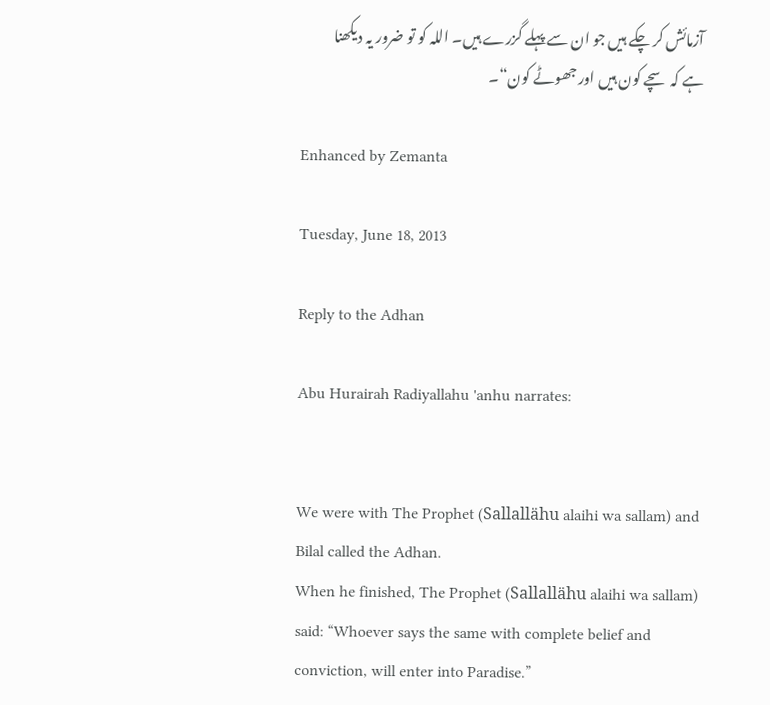آزمائش کر چکے ہیں جو ان سے پہلے گزرے ہیں۔ اللہ کو تو ضرور یہ دیکھنا ہے کہ سچے کون ہیں اور جھوٹے کون“۔

Enhanced by Zemanta

Tuesday, June 18, 2013

Reply to the Adhan

Abu Hurairah Radiyallahu 'anhu narrates:


We were with The Prophet (Sallallähu alaihi wa sallam) and Bilal called the Adhan.
When he finished, The Prophet (Sallallähu alaihi wa sallam) said: “Whoever says the same with complete belief and conviction, will enter into Paradise.”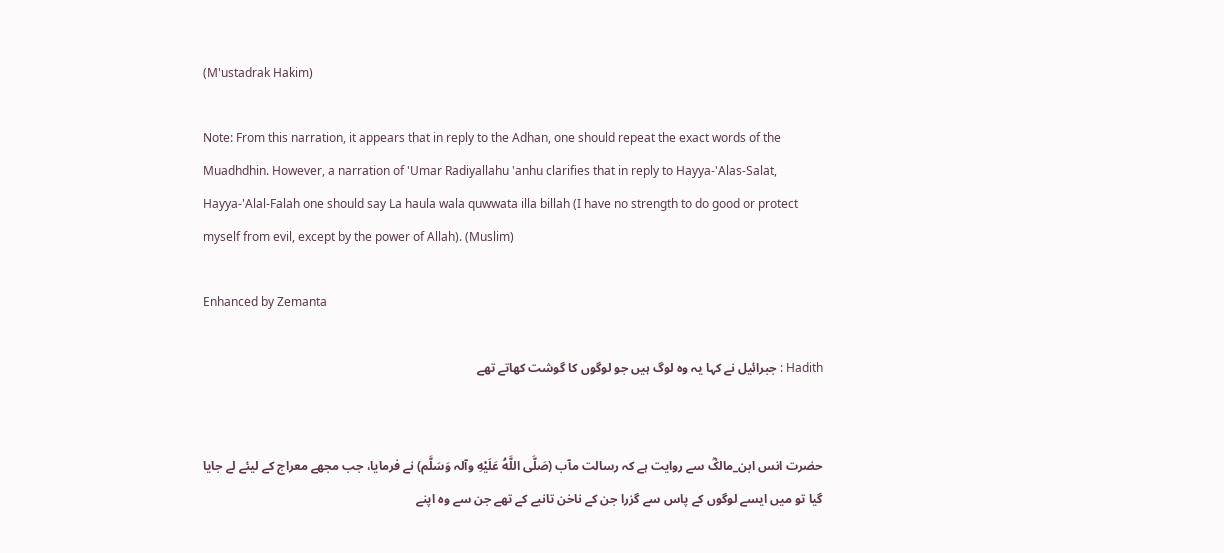(M'ustadrak Hakim)

Note: From this narration, it appears that in reply to the Adhan, one should repeat the exact words of the Muadhdhin. However, a narration of 'Umar Radiyallahu 'anhu clarifies that in reply to Hayya-'Alas-Salat, Hayya-'Alal-Falah one should say La haula wala quwwata illa billah (I have no strength to do good or protect myself from evil, except by the power of Allah). (Muslim)

Enhanced by Zemanta

Hadith : جبرائیل نے کہا یہ وہ لوگ ہیں جو لوگوں کا گوشت کھاتے تھے


حضرت انس ابن_مالکؓ سے روایت ہے کہ رسالت مآب (صَلَّى اللَّهُ عَلَيْهِ وآلہ وَسَلَّم) نے فرمایا، جب مجھے معراج کے لیئے لے جایا گیا تو میں ایسے لوگوں کے پاس سے گزرا جن کے ناخن تانبے کے تھے جن سے وہ اپنے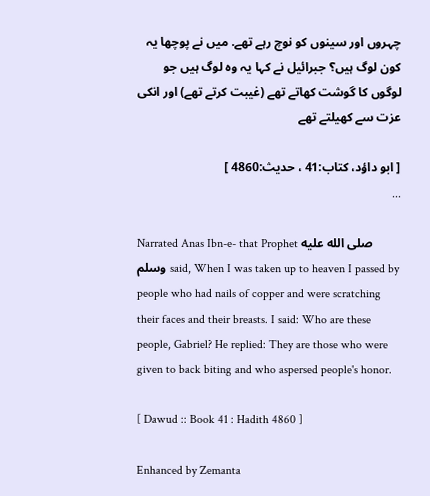چہروں اور سینوں کو نوچ رہے تھے. میں نے پوچھا یہ کون لوگ ہیں؟ جبرائیل نے کہا یہ وہ لوگ ہیں جو لوگوں کا گوشت کھاتے تھے (غیبت کرتے تھے) اور انکی عزت سے کھیلتے تھے

[ ابو داؤد، کتاب:41 ، حدیث:4860 ]
...

Narrated Anas Ibn-e- that Prophet صلى الله عليه وسلم said, When I was taken up to heaven I passed by people who had nails of copper and were scratching their faces and their breasts. I said: Who are these people, Gabriel? He replied: They are those who were given to back biting and who aspersed people's honor.

[ Dawud :: Book 41 : Hadith 4860 ]

Enhanced by Zemanta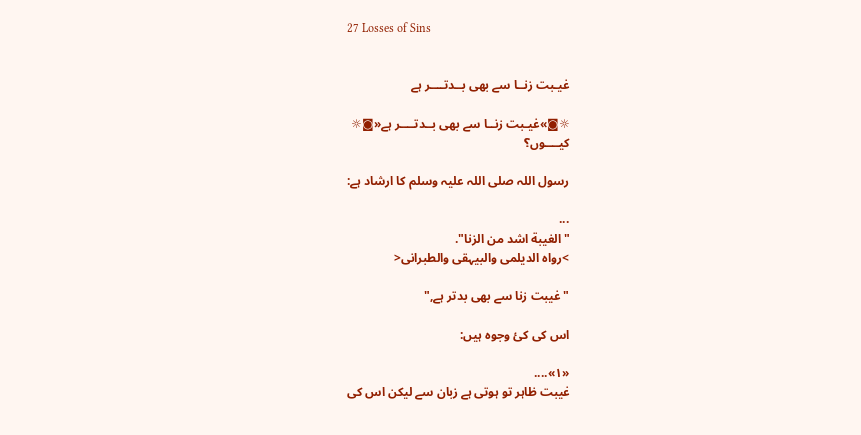27 Losses of Sins


غیـبت زنــا سے بهی بــدتــــر ہے

☼◙»غیـبت زنــا سے بهی بــدتــــر ہے«◙☼
کیــــوں؟

رسول اللہ صلی اللہ علیہ وسلم کا ارشاد ہے:

...
"الغیبة اشد من الزنا".
>رواه الديلمی والبيہقی والطبرانی<

"غيبت زنا سے بهی بدتر ہے,"

اس کی کئ وجوه ہیں:

«۱»....
غیبت ظاہر تو ہوتی ہے زبان سے لیکن اس کی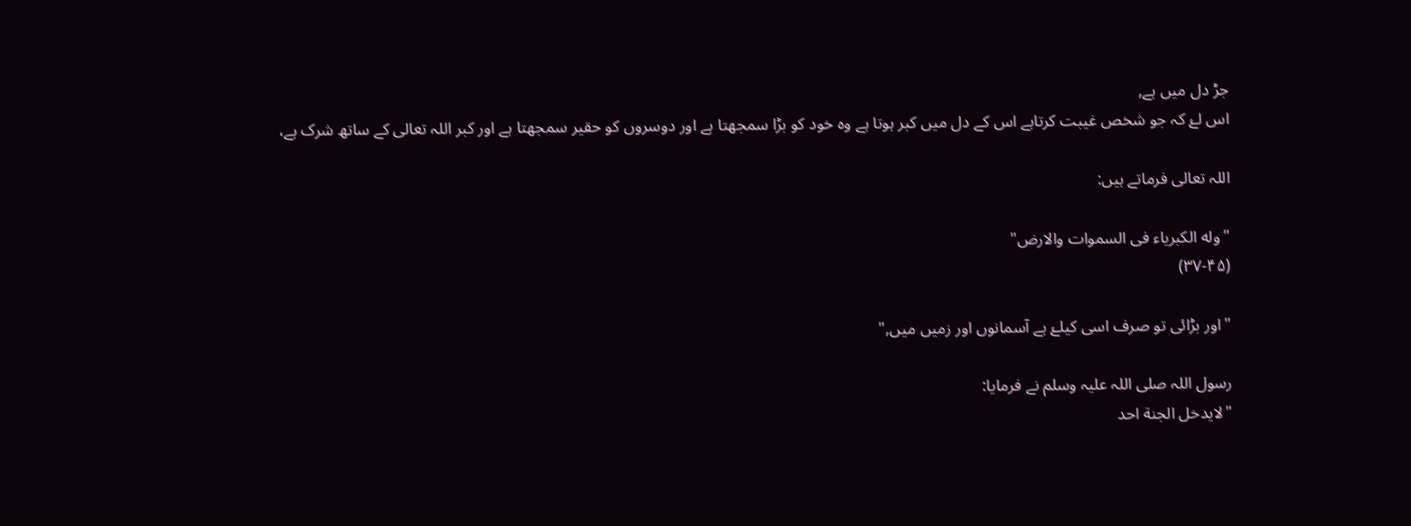جڑ دل میں ہے,
اس لۓ کہ جو شخص غیبت کرتاہے اس کے دل میں کبر ہوتا ہے وه خود کو بڑا سمجهتا ہے اور دوسروں کو حقیر سمجهتا ہے اور کبر اللہ تعالی کے ساتھ شرک ہے،

اللہ تعالی فرماتے ہیں:

"وله الکبریاء فی السموات والارض"
(۳۷-۴۵)

"اور بڑائی تو صرف اسی کیلۓ ہے آسمانوں اور زمیں میں,"

رسول اللہ صلی اللہ علیہ وسلم نے فرمایا:
"لایدخل الجنة احد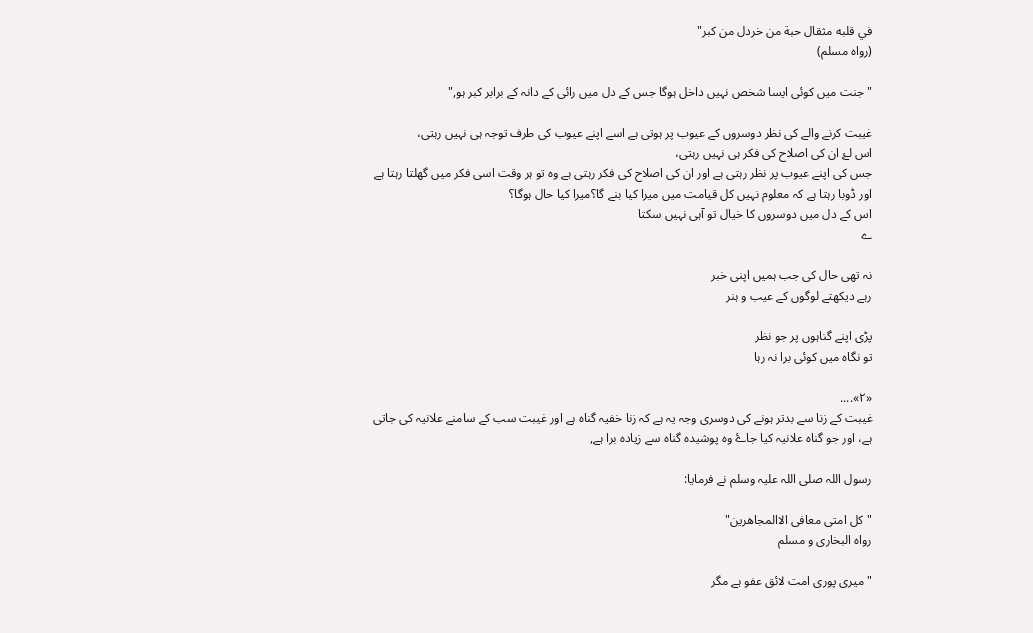في قلبه مثقال حبة من خردل من كبر"
(رواه مسلم)

"جنت میں کوئی ایسا شخص نہیں داخل ہوگا جس کے دل میں رائی کے دانہ کے برابر کبر ہو,"

غیبت کرنے والے کی نظر دوسروں کے عیوب پر ہوتی ہے اسے اپنے عیوب کی طرف توجہ ہی نہیں رہتی،
اس لۓ ان کی اصلاح کی فکر ہی نہیں رہتی،
جس کی اپنے عیوب پر نظر رہتی ہے اور ان کی اصلاح کی فکر رہتی ہے وه تو ہر وقت اسی فکر میں گهلتا رہتا ہے اور ڈوبا رہتا ہے کہ معلوم نہیں کل قیامت میں میرا کیا بنے گا؟میرا کیا حال ہوگا؟
اس کے دل میں دوسروں کا خیال تو آہی نہیں سکتا
ے

نہ تهی حال کی جب ہمیں اپنی خبر
رہے دیکهتے لوگوں کے عیب و ہنر

پڑی اپنے گناہوں پر جو نظر
تو نگاه میں کوئی برا نہ رہا

«۲»....
غیبت کے زنا سے بدتر ہونے کی دوسری وجہ یہ ہے کہ زنا خفیہ گناه ہے اور غیبت سب کے سامنے علانیہ کی جاتی ہے، اور جو گناه علانیہ کیا جاۓ وه پوشیده گناه سے زیاده برا ہے,

رسول اللہ صلی اللہ علیہ وسلم نے فرمایا:

"کل امتی معافی الاالمجاهرین"
رواه البخاری و مسلم

"میری پوری امت لائق عفو ہے مگر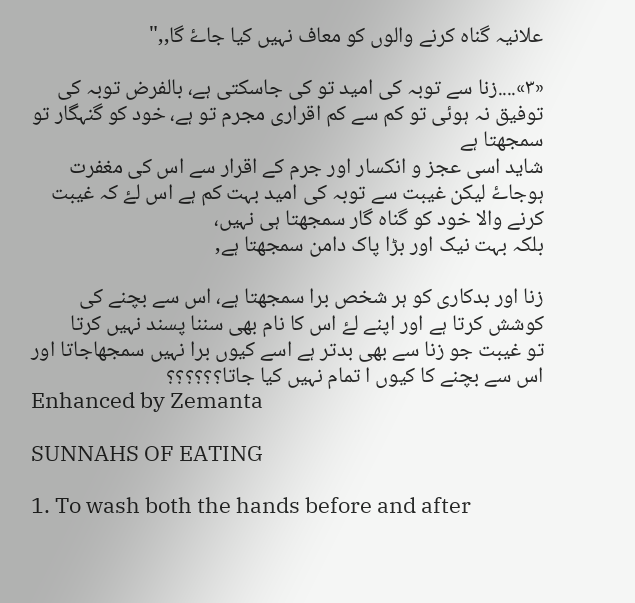علانیہ گناه کرنے والوں کو معاف نہیں کیا جاۓ گا,,"

«۳»....زنا سے توبہ کی امید تو کی جاسکتی ہے، بالفرض توبہ کی توفیق نہ ہوئی تو کم سے کم اقراری مجرم تو ہے، خود کو گنہگار تو سمجهتا ہے
شاید اسی عجز و انکسار اور جرم کے اقرار سے اس کی مغفرت ہوجاۓ لیکن غیبت سے توبہ کی امید بہت کم ہے اس لۓ کہ غیبت کرنے والا خود کو گناه گار سمجهتا ہی نہیں،
بلکہ بہت نیک اور بڑا پاک دامن سمجهتا ہے,

زنا اور بدکاری کو ہر شخص برا سمجهتا ہے، اس سے بچنے کی کوشش کرتا ہے اور اپنے لۓ اس کا نام بهی سننا پسند نہیں کرتا
تو غیبت جو زنا سے بهی بدتر ہے اسے کیوں برا نہیں سمجهاجاتا اور اس سے بچنے کا کیوں ا تمام نہیں کیا جاتا؟؟؟؟؟؟
Enhanced by Zemanta

SUNNAHS OF EATING

1. To wash both the hands before and after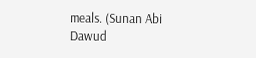meals. (Sunan Abi Dawud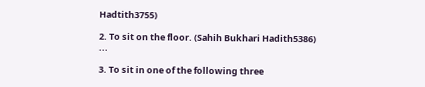Hadtith3755)

2. To sit on the floor. (Sahih Bukhari Hadith5386)
...

3. To sit in one of the following three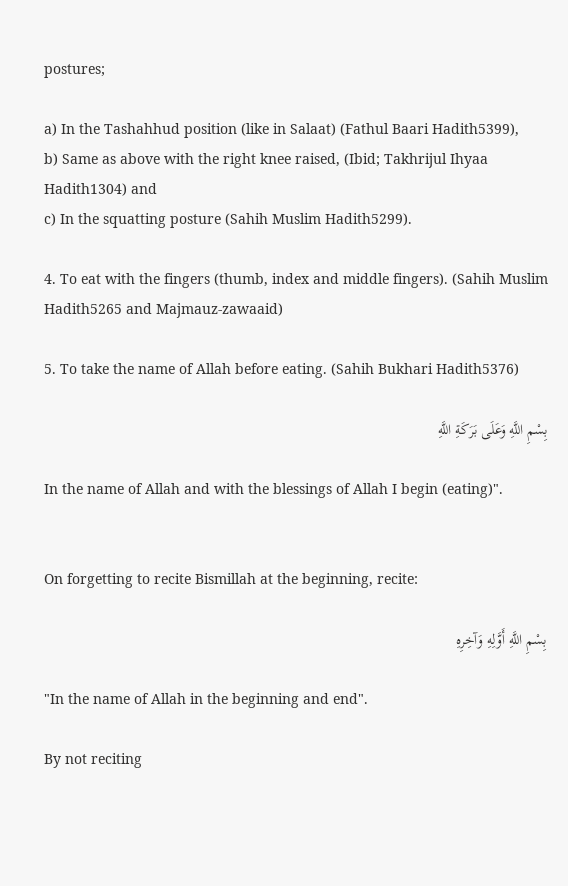postures;

a) In the Tashahhud position (like in Salaat) (Fathul Baari Hadith5399),
b) Same as above with the right knee raised, (Ibid; Takhrijul Ihyaa Hadith1304) and
c) In the squatting posture (Sahih Muslim Hadith5299).

4. To eat with the fingers (thumb, index and middle fingers). (Sahih Muslim Hadith5265 and Majmauz-zawaaid)

5. To take the name of Allah before eating. (Sahih Bukhari Hadith5376)

بِسْمِ اللَّهِ وَعَلَى بَرَكَةِ اللَّهِ

In the name of Allah and with the blessings of Allah I begin (eating)".


On forgetting to recite Bismillah at the beginning, recite:

بِسْمِ اللَّهِ أَوَّلِهِ وَآخِرِهِ

"In the name of Allah in the beginning and end".

By not reciting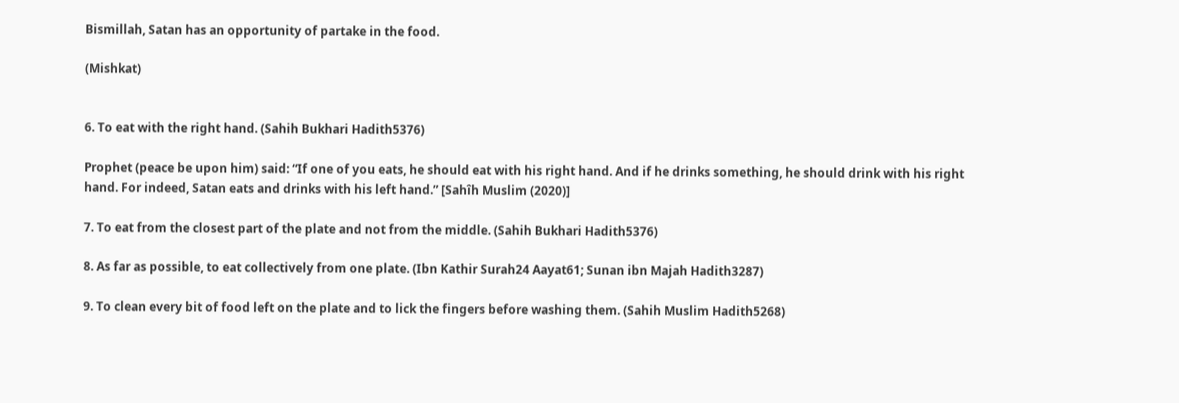Bismillah, Satan has an opportunity of partake in the food.

(Mishkat)


6. To eat with the right hand. (Sahih Bukhari Hadith5376)

Prophet (peace be upon him) said: “If one of you eats, he should eat with his right hand. And if he drinks something, he should drink with his right hand. For indeed, Satan eats and drinks with his left hand.” [Sahîh Muslim (2020)]

7. To eat from the closest part of the plate and not from the middle. (Sahih Bukhari Hadith5376)

8. As far as possible, to eat collectively from one plate. (Ibn Kathir Surah24 Aayat61; Sunan ibn Majah Hadith3287)

9. To clean every bit of food left on the plate and to lick the fingers before washing them. (Sahih Muslim Hadith5268)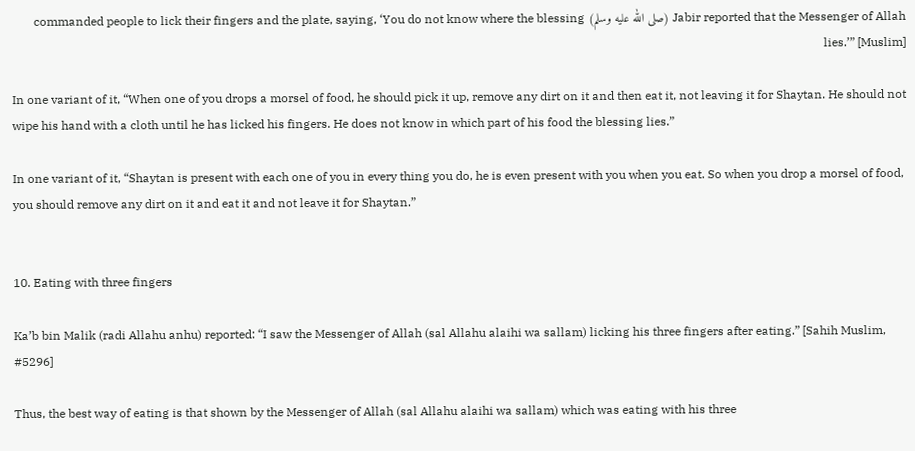Jabir reported that the Messenger of Allah (صلى الله عليه وسلم) commanded people to lick their fingers and the plate, saying, ‘You do not know where the blessing lies.’” [Muslim]

In one variant of it, “When one of you drops a morsel of food, he should pick it up, remove any dirt on it and then eat it, not leaving it for Shaytan. He should not wipe his hand with a cloth until he has licked his fingers. He does not know in which part of his food the blessing lies.”

In one variant of it, “Shaytan is present with each one of you in every thing you do, he is even present with you when you eat. So when you drop a morsel of food, you should remove any dirt on it and eat it and not leave it for Shaytan.”


10. Eating with three fingers

Ka’b bin Malik (radi Allahu anhu) reported: “I saw the Messenger of Allah (sal Allahu alaihi wa sallam) licking his three fingers after eating.” [Sahih Muslim, #5296]

Thus, the best way of eating is that shown by the Messenger of Allah (sal Allahu alaihi wa sallam) which was eating with his three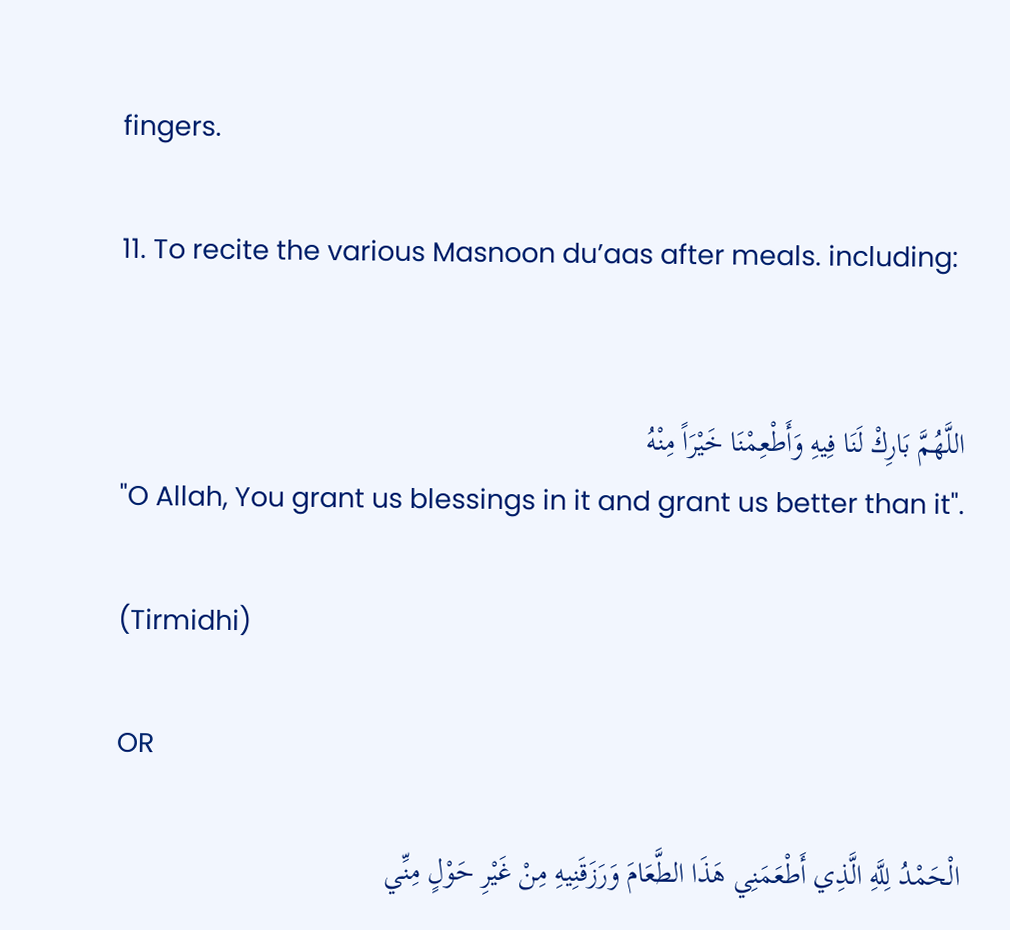fingers.

11. To recite the various Masnoon du’aas after meals. including:


اللَّهُمَّ بَارِكْ لَنَا فِيهِ وَأَطْعِمْنَا خَيْرَاً مِنْهُ
"O Allah, You grant us blessings in it and grant us better than it".

(Tirmidhi)

OR

الْحَمْدُ لِلَّهِ الَّذِي أَطْعَمَنِي هَذَا الطَّعَامَ وَرَزَقَنِيهِ مِنْ غَيْرِ حَوْلٍ مِنِّي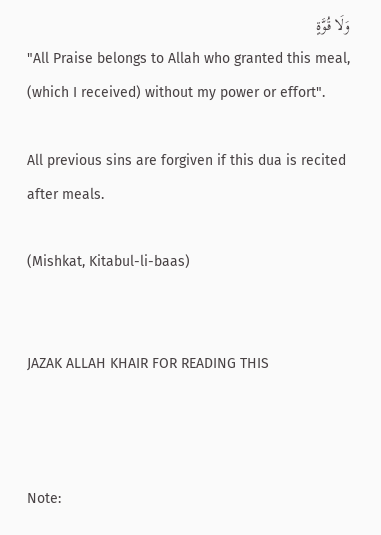وَلَا قُوَّةٍ
"All Praise belongs to Allah who granted this meal, (which I received) without my power or effort".

All previous sins are forgiven if this dua is recited after meals.

(Mishkat, Kitabul-li-baas)


JAZAK ALLAH KHAIR FOR READING THIS



Note: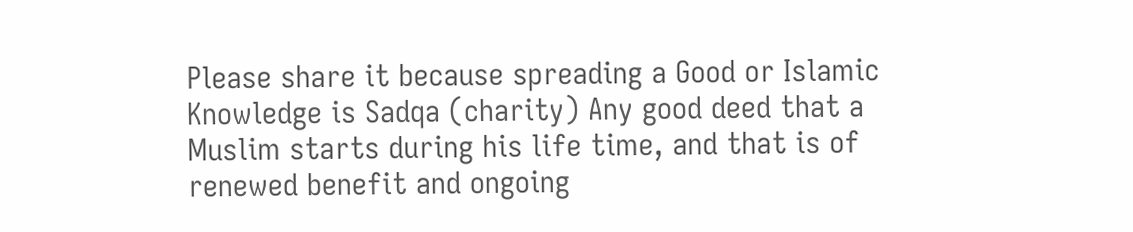Please share it because spreading a Good or Islamic Knowledge is Sadqa (charity) Any good deed that a Muslim starts during his life time, and that is of renewed benefit and ongoing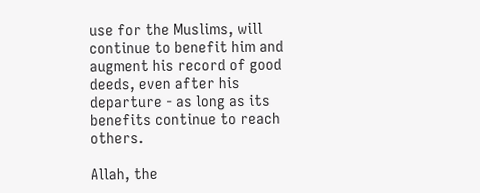use for the Muslims, will continue to benefit him and augment his record of good deeds, even after his departure - as long as its benefits continue to reach others.

Allah, the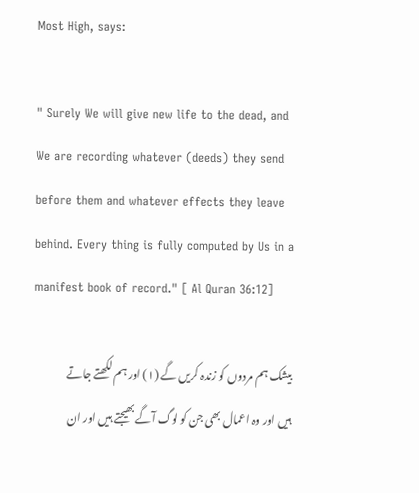Most High, says:

" Surely We will give new life to the dead, and We are recording whatever (deeds) they send before them and whatever effects they leave behind. Every thing is fully computed by Us in a manifest book of record." [ Al Quran 36:12]

بیشک ہم مردوں کو زندہ کریں گے (١) اور ہم لکھتے جاتے ہیں اور وہ اعمال بھی جن کو لوگ آگے بھیجتے ہیں اور ان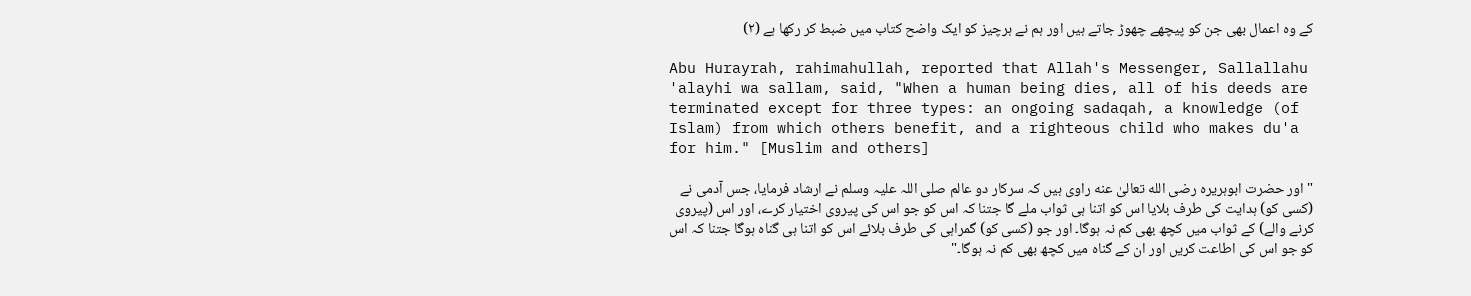کے وہ اعمال بھی جن کو پیچھے چھوڑ جاتے ہیں اور ہم نے ہرچیز کو ایک واضح کتاب میں ضبط کر رکھا ہے (٢)

Abu Hurayrah, rahimahullah, reported that Allah's Messenger, Sallallahu 'alayhi wa sallam, said, "When a human being dies, all of his deeds are terminated except for three types: an ongoing sadaqah, a knowledge (of Islam) from which others benefit, and a righteous child who makes du'a for him." [Muslim and others]

" اور حضرت ابوہریرہ رضی الله تعالیٰ عنه راوی ہیں کہ سرکار دو عالم صلی اللہ علیہ وسلم نے ارشاد فرمایا، جس آدمی نے (کسی کو) ہدایت کی طرف بلایا اس کو اتنا ہی ثواب ملے گا جتنا کہ اس کو جو اس کی پیروی اختیار کرے، اور اس (پیروی کرنے والے) کے ثواب میں کچھ بھی کم نہ ہوگا۔ اور جو (کسی کو) گمراہی کی طرف بلائے اس کو اتنا ہی گناہ ہوگا جتنا کہ اس کو جو اس کی اطاعت کریں اور ان کے گناہ میں کچھ بھی کم نہ ہوگا۔"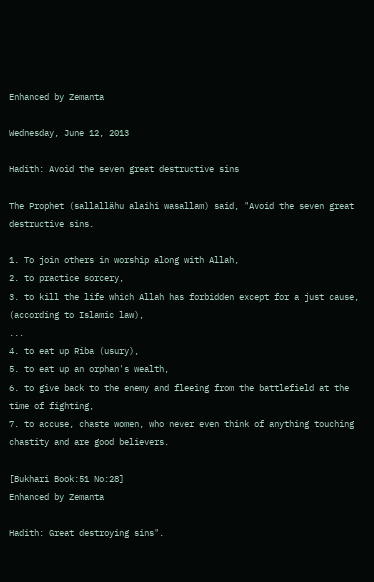Enhanced by Zemanta

Wednesday, June 12, 2013

Hadith: Avoid the seven great destructive sins

The Prophet (sallallähu alaihi wasallam) said, "Avoid the seven great destructive sins.

1. To join others in worship along with Allah,
2. to practice sorcery,
3. to kill the life which Allah has forbidden except for a just cause, (according to Islamic law),
...
4. to eat up Riba (usury),
5. to eat up an orphan's wealth,
6. to give back to the enemy and fleeing from the battlefield at the time of fighting,
7. to accuse, chaste women, who never even think of anything touching chastity and are good believers.

[Bukhari Book:51 No:28]
Enhanced by Zemanta

Hadith: Great destroying sins".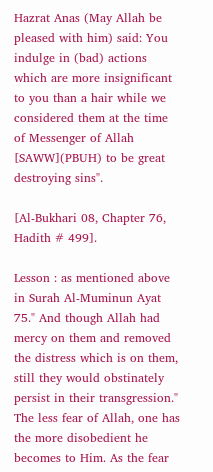Hazrat Anas (May Allah be pleased with him) said: You indulge in (bad) actions which are more insignificant to you than a hair while we considered them at the time of Messenger of Allah [SAWW](PBUH) to be great destroying sins".

[Al-Bukhari 08, Chapter 76, Hadith # 499].

Lesson : as mentioned above in Surah Al-Muminun Ayat 75." And though Allah had mercy on them and removed the distress which is on them, still they would obstinately persist in their transgression." The less fear of Allah, one has the more disobedient he becomes to Him. As the fear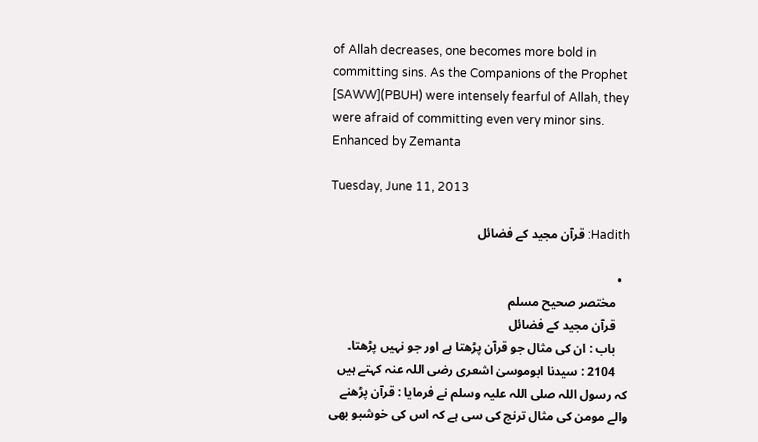of Allah decreases, one becomes more bold in committing sins. As the Companions of the Prophet [SAWW](PBUH) were intensely fearful of Allah, they were afraid of committing even very minor sins.
Enhanced by Zemanta

Tuesday, June 11, 2013

Hadith: قرآن مجید کے فضائل

  •
    مختصر صحیح مسلم
    قرآن مجید کے فضائل
    باب : ان کی مثال جو قرآن پڑھتا ہے اور جو نہیں پڑھتا۔
    2104 : سیدنا ابوموسیٰ اشعری رضی اللہ عنہ کہتے ہیں کہ رسول اللہ صلی اللہ علیہ وسلم نے فرمایا : قرآن پڑھنے والے مومن کی مثال ترنج کی سی ہے کہ اس کی خوشبو بھی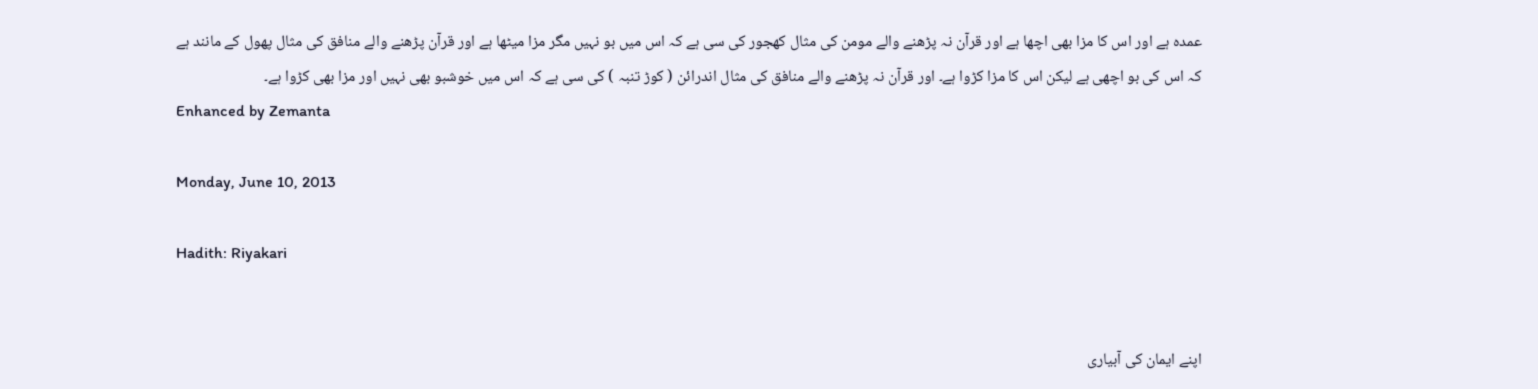عمدہ ہے اور اس کا مزا بھی اچھا ہے اور قرآن نہ پڑھنے والے مومن کی مثال کھجور کی سی ہے کہ اس میں بو نہیں مگر مزا میٹھا ہے اور قرآن پڑھنے والے منافق کی مثال پھول کے مانند ہے کہ اس کی بو اچھی ہے لیکن اس کا مزا کڑوا ہے۔ اور قرآن نہ پڑھنے والے منافق کی مثال اندرائن ( کوڑ تنبہ ) کی سی ہے کہ اس میں خوشبو بھی نہیں اور مزا بھی کڑوا ہے۔
Enhanced by Zemanta

Monday, June 10, 2013

Hadith: Riyakari


اپنے ایمان کی آبیاری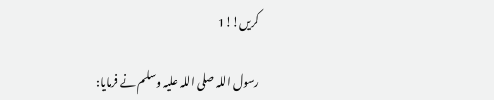کریں!!1

رسول اللہ صلی اللہ علیہ وسلم نے فرمایا: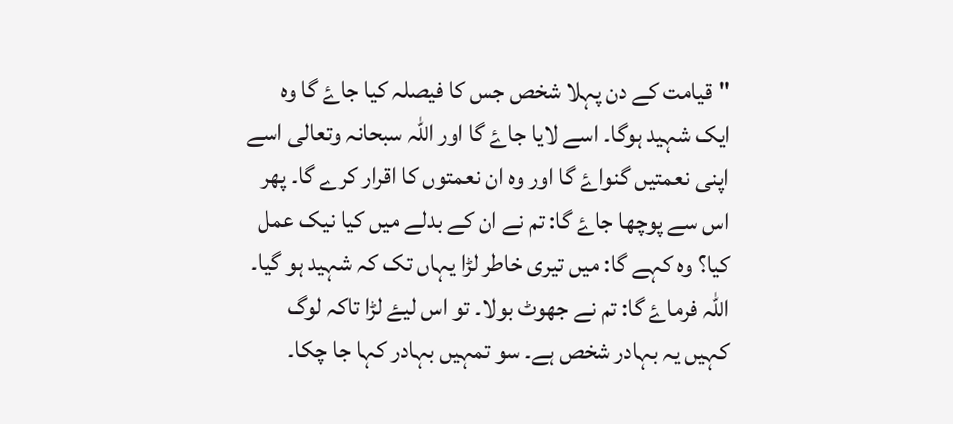"قیامت کے دن پہلا شخص جس کا فیصلہ کیا جاۓ گا وہ ایک شہید ہوگا۔ اسے لایا جاۓ گا اور اللہ سبحانہ وتعالی اسے اپنی نعمتیں گنواۓ گا اور وہ ان نعمتوں کا اقرار کرے گا۔ پھر اس سے پوچھا جاۓ گا: تم نے ان کے بدلے میں کیا نیک عمل کیا؟ وہ کہے گا: میں تیری خاطر لڑا یہاں تک کہ شہید ہو گیا۔ اللہ فرماۓ گا: تم نے جھوٹ بولا۔ تو اس لیۓ لڑا تاکہ لوگ کہیں یہ بہادر شخص ہے۔ سو تمہیں بہادر کہا جا چکا۔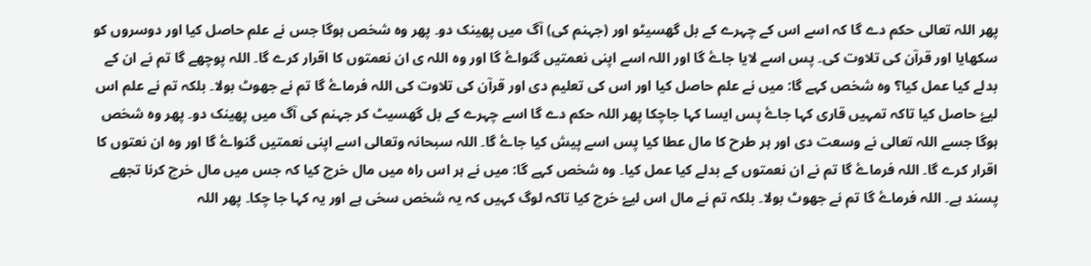پھر اللہ تعالی حکم دے گا کہ اسے اس کے چہرے کے بل گھسیٹو اور (جہنم کی) آگ میں پھینک دو۔ پھر وہ شخص ہوگا جس نے علم حاصل کیا اور دوسروں کو سکھایا اور قرآن کی تلاوت کی۔ پس اسے لایا جاۓ گا اور اللہ اسے اپنی نعمتیں گنواۓ گا اور وہ اللہ ی ان نعمتوں کا اقرار کرے گا۔ اللہ پوچھے گا تم نے ان کے بدلے کیا عمل کیا؟ وہ شخص کہے گا: میں نے علم حاصل کیا اور اس کی تعلیم دی اور قرآن کی تلاوت کی اللہ فرماۓ گا تم نے جھوٹ بولا۔ بلکہ تم نے علم اس لیۓ حاصل کیا تاکہ تمہیں قاری کہا جاۓ پس ایسا کہا جاچکا پھر اللہ حکم دے گا اسے چہرے کے بل گھسیٹ کر جہنم کی آگ میں پھینک دو۔ پھر وہ شخص ہوگا جسے اللہ تعالی نے وسعت دی اور ہر طرح کا مال عطا کیا پس اسے پیش کیا جاۓ گا۔ اللہ سبحانہ وتعالی اسے اپنی نعمتیں گنواۓ گا اور وہ ان نعتوں کا اقرار کرے گا۔ اللہ فرماۓ گا تم نے ان نعمتوں کے بدلے کیا عمل کیا۔ وہ شخص کہے گا: میں نے ہر اس راہ میں مال خرچ کیا کہ جس میں مال خرچ کرنا تجھے پسند ہے۔ اللہ فرماۓ گا تم نے جھوٹ بولا۔ بلکہ تم نے مال اس لیۓ خرچ کیا تاکہ لوگ کہیں کہ یہ شخص سخی ہے اور یہ کہا جا چکا۔ پھر اللہ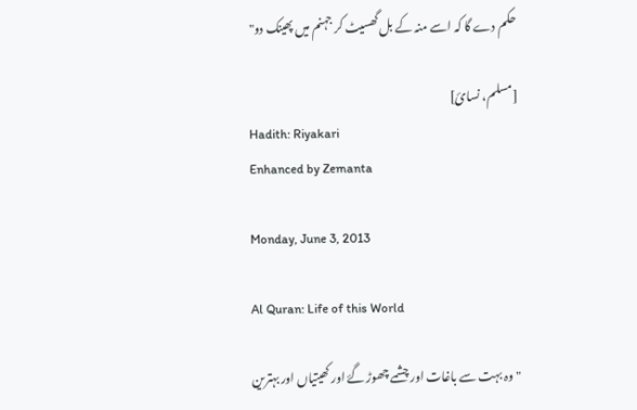حکم دے گا کہ اسے منہ کے بل گھسیٹ کر جہنم میں پھینک دو"

[مسلم، نسائ]
Hadith: Riyakari
Enhanced by Zemanta

Monday, June 3, 2013

Al Quran: Life of this World

"وہ بہت سے باغات اور چشمے چھوڑ گۓ اور کھیتیاں اور بہترین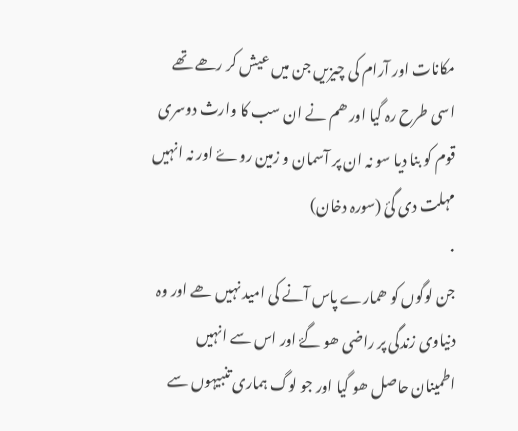مکانات اور آرام کی چیزیں جن میں عیش کر رھے تھے اسی طرح رہ گیا اور ھم نے ان سب کا وارث دوسری قوم کو بنا دیا سو نہ ان پر آسمان و زمین روۓ اور نہ انہیں مہلت دی گئ (سورہ دخان)
۰
جن لوگوں کو ھمارے پاس آنے کی امید نہیں ھے اور وہ دنیاوی زندگی پر راضی ھو گۓ اور اس سے انہیں اطمینان حاصل ھو گیا اور جو لوگ ہماری تنبیہوں سے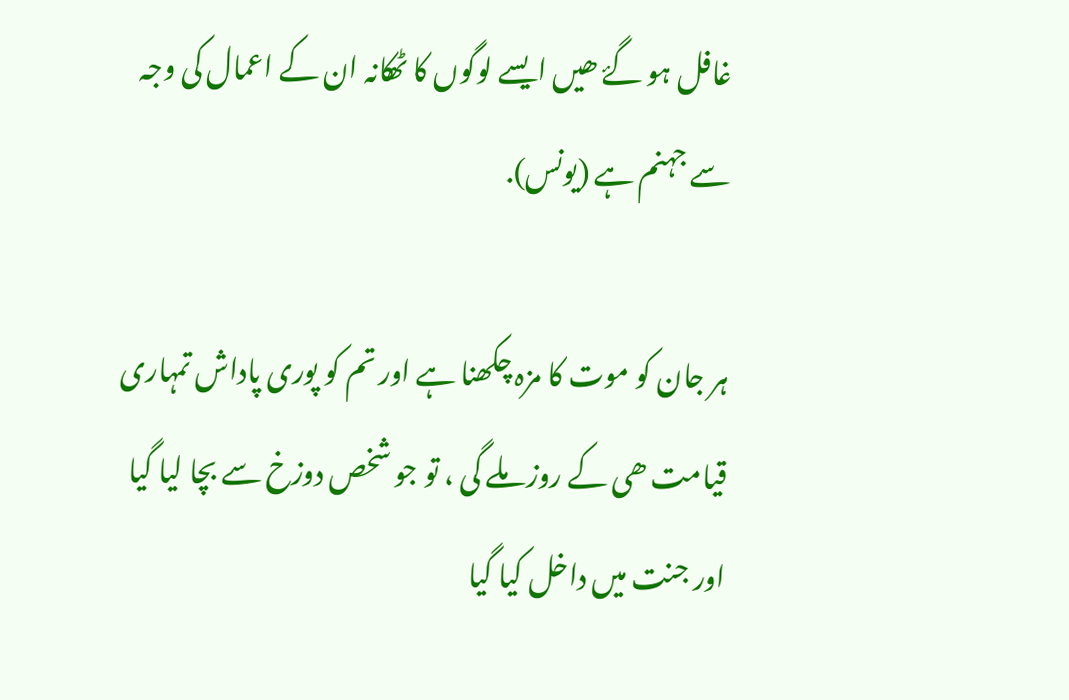غافل ہو گۓ ھیں ایسے لوگوں کا ٹھکانہ ان کے اعمال کی وجہ سے جہنم ہے (یونس).

ہر جان کو موت کا مزہ چکھنا ہے اور تم کو پوری پاداش تمہاری قیامت ھی کے روز ملے گی ، تو جو شخص دوزخ سے بچا لیا گیا اور جنت میں داخل کیا گیا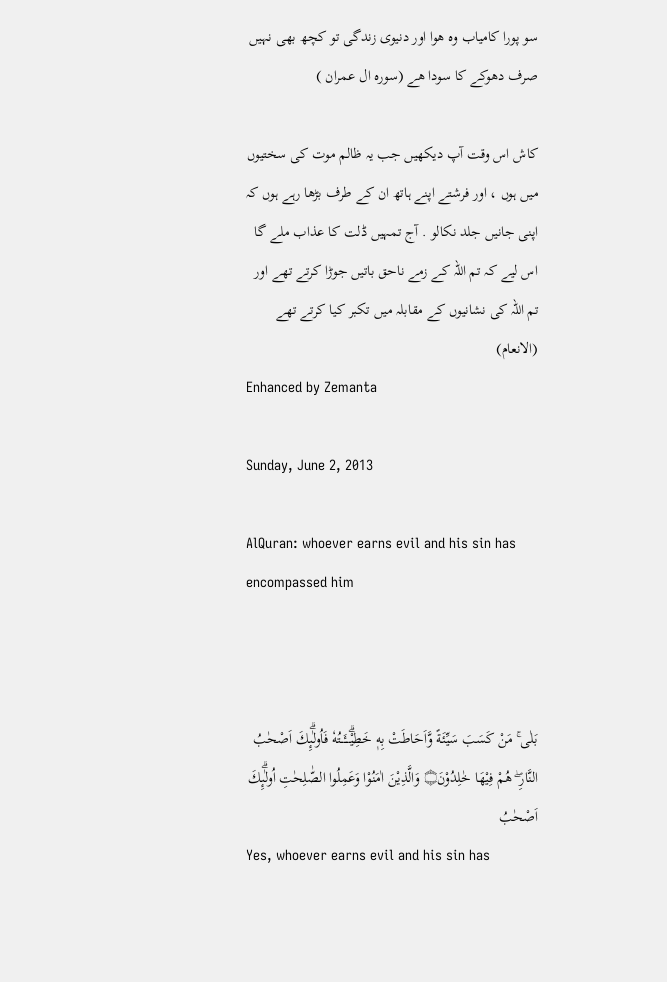سو پورا کامیاب وہ ھوا اور دنیوی زندگی تو کچھ بھی نہیں صرف دھوکے کا سودا ھے (سورہ ال عمران )

کاش اس وقت آپ دیکھیں جب یہ ظالم موت کی سختیوں میں ہوں ، اور فرشتے اپنے ہاتھ ان کے طرف بڑھا رہے ہوں کہ اپنی جانیں جلد نکالو . آج تمہیں ڈلت کا عذاب ملے گا اس لیے کہ تم اللہ کے زمے ناحق باتیں جوڑا کرتے تھے اور تم اللہ کی نشانیوں کے مقابلہ میں تکبر کیا کرتے تھے (الانعام)
Enhanced by Zemanta

Sunday, June 2, 2013

AlQuran: whoever earns evil and his sin has encompassed him



بَلٰى ۚ مَنْ كَسَبَ سَيِّئَةً وَّاَحَاطَتْ بِهٖ خَطِيْۗــــَٔــتُهٗ فَاُولٰۗىِٕكَ اَصْحٰبُ النَّارِ ۖ ھُمْ فِيْهَا خٰلِدُوْنَ۝ وَالَّذِيْنَ اٰمَنُوْا وَعَمِلُوا الصّٰلِحٰتِ اُولٰۗىِٕكَ اَصْحٰبُ
Yes, whoever earns evil and his sin has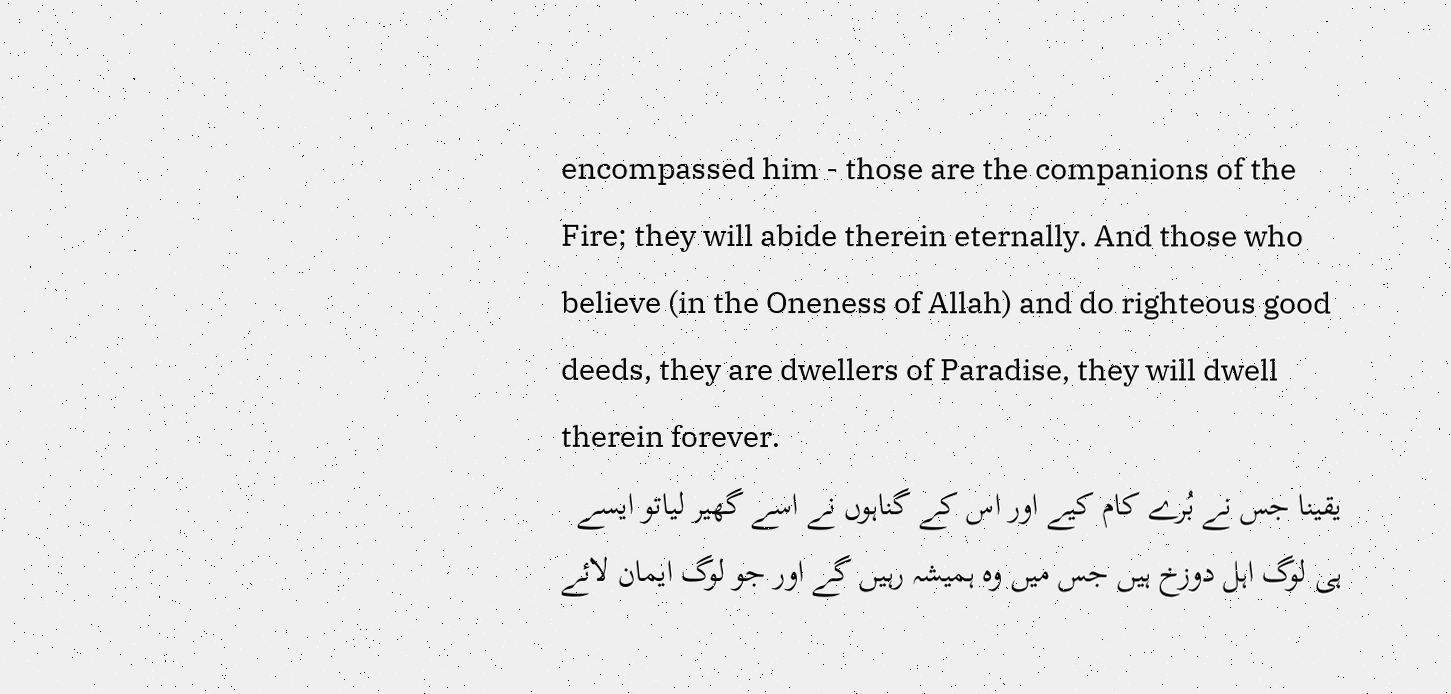encompassed him - those are the companions of the Fire; they will abide therein eternally. And those who believe (in the Oneness of Allah) and do righteous good deeds, they are dwellers of Paradise, they will dwell therein forever.
یقینا جس نے بُرے کام کیے اور اس کے گناہوں نے اسے گھیر لیاتو ایسے ہی لوگ اہل دوزخ ہیں جس میں وہ ہمیشہ رہیں گے اور جو لوگ ایمان لائے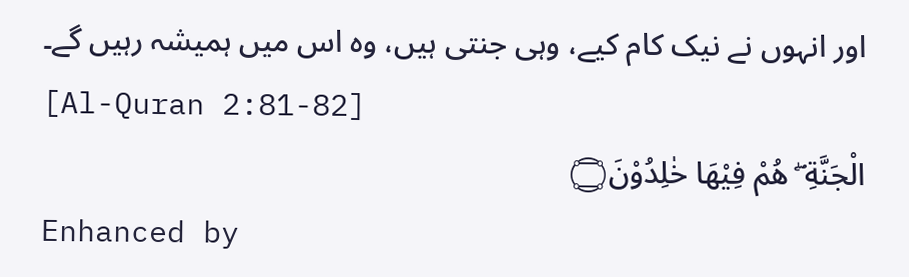اور انہوں نے نیک کام کیے، وہی جنتی ہیں، وہ اس میں ہمیشہ رہیں گے۔
[Al-Quran 2:81-82]
الْجَنَّةِ ۖ ھُمْ فِيْهَا خٰلِدُوْنَ۝
Enhanced by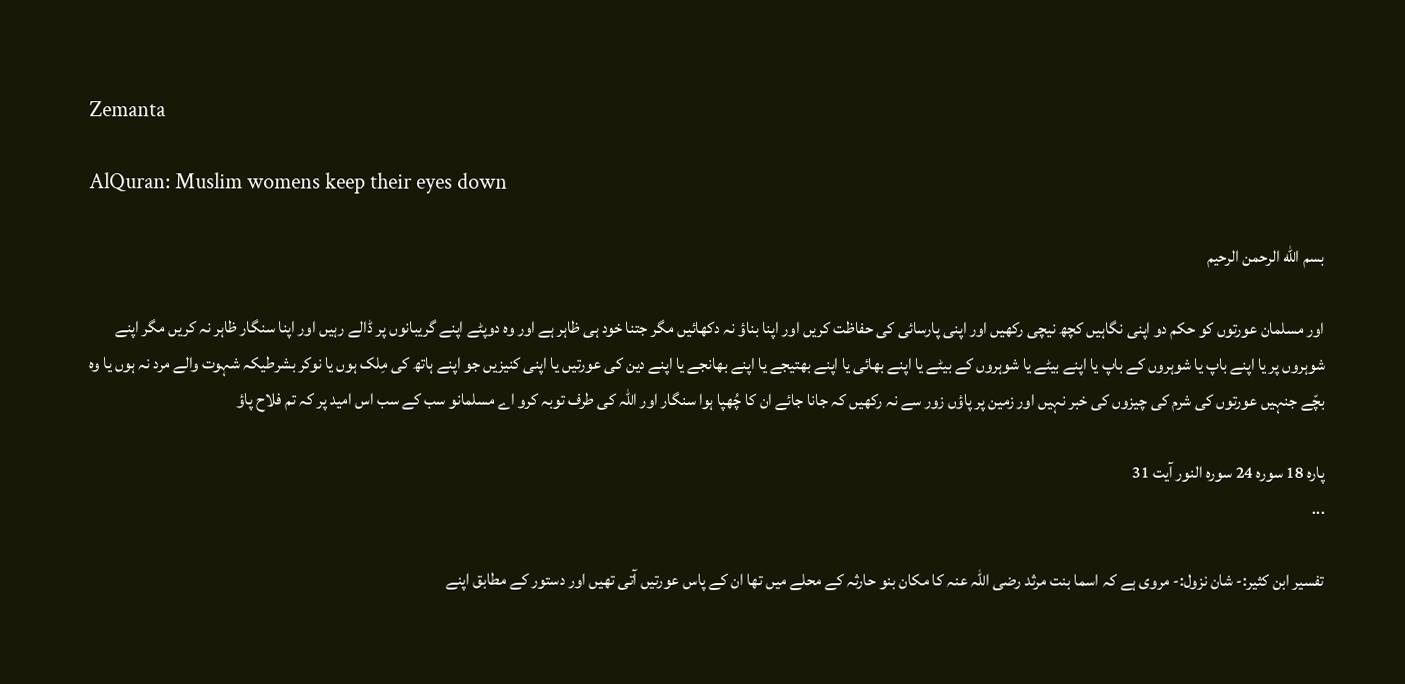Zemanta

AlQuran: Muslim womens keep their eyes down

بسم الله الرحمن الرحیم

اور مسلمان عورتوں کو حکم دو اپنی نگاہیں کچھ نیچی رکھیں اور اپنی پارسائی کی حفاظت کریں اور اپنا بناؤ نہ دکھائیں مگر جتنا خود ہی ظاہر ہے اور وہ دوپٹے اپنے گریبانوں پر ڈالے رہیں اور اپنا سنگار ظاہر نہ کریں مگر اپنے شوہروں پر یا اپنے باپ یا شوہروں کے باپ یا اپنے بیٹے یا شوہروں کے بیٹے یا اپنے بھائی یا اپنے بھتیجے یا اپنے بھانجے یا اپنے دین کی عورتیں یا اپنی کنیزیں جو اپنے ہاتھ کی مِلک ہوں یا نوکر بشرطیکہ شہوت والے مرد نہ ہوں یا وہ بچّے جنہیں عورتوں کی شرم کی چیزوں کی خبر نہیں اور زمین پر پاؤں زور سے نہ رکھیں کہ جانا جائے ان کا چُھپا ہوا سنگار اور اللہ کی طرف توبہ کرو اے مسلمانو سب کے سب اس امید پر کہ تم فلاح پاؤ

پارہ 18 سورہ 24 سورہ النور آیت 31
...

تفسیر ابن کثیر:- شان نزول:- مروی ہے کہ اسما بنت مرثد رضی اللہ عنہ کا مکان بنو حارثہ کے محلے میں تھا ان کے پاس عورتیں آتی تھیں اور دستور کے مطابق اپنے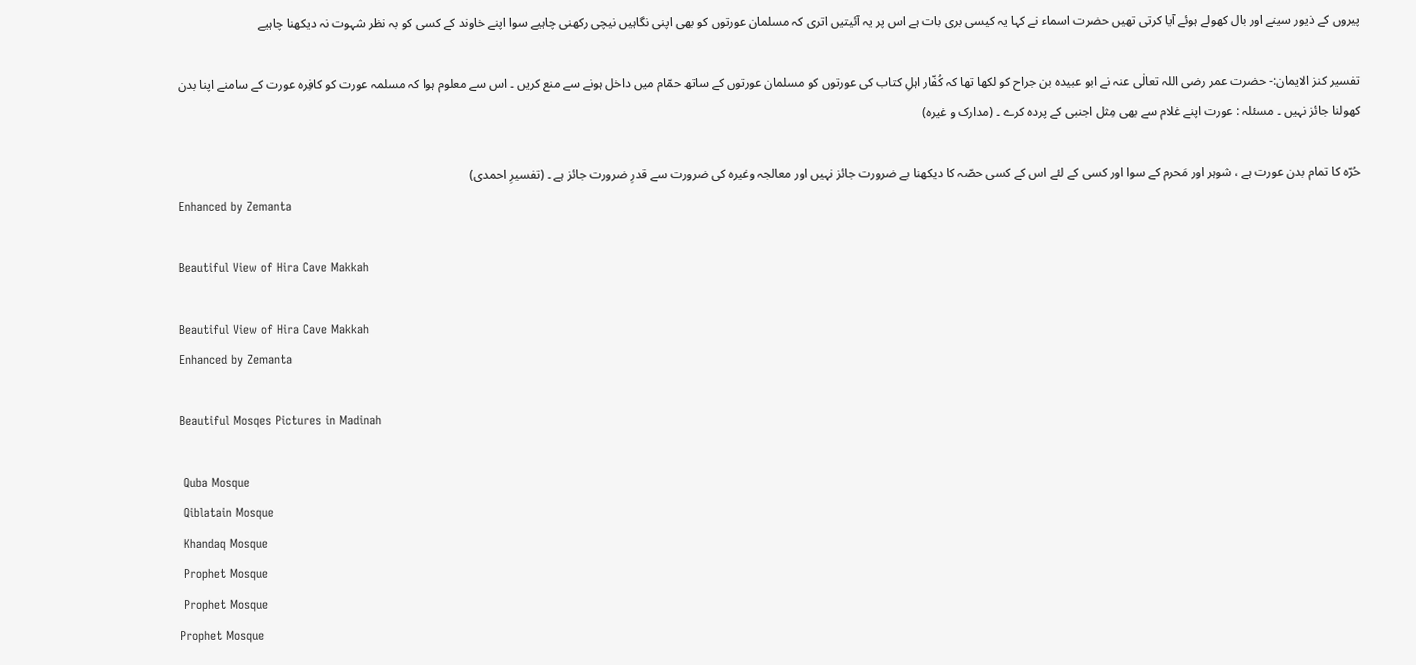پیروں کے ذیور سینے اور بال کھولے ہوئے آیا کرتی تھیں حضرت اسماء نے کہا یہ کیسی بری بات ہے اس پر یہ آئیتیں اتری کہ مسلمان عورتوں کو بھی اپنی نگاہیں نیچی رکھنی چاہیے سوا اپنے خاوند کے کسی کو بہ نظر شہوت نہ دیکھنا چاہیے

تفسیر کنز الایمان:- حضرت عمر رضی اللہ تعالٰی عنہ نے ابو عبیدہ بن جراح کو لکھا تھا کہ کُفّار اہلِ کتاب کی عورتوں کو مسلمان عورتوں کے ساتھ حمّام میں داخل ہونے سے منع کریں ۔ اس سے معلوم ہوا کہ مسلمہ عورت کو کافِرہ عورت کے سامنے اپنا بدن کھولنا جائز نہیں ۔ مسئلہ : عورت اپنے غلام سے بھی مِثل اجنبی کے پردہ کرے ۔ (مدارک و غیرہ)

حُرّہ کا تمام بدن عورت ہے ، شوہر اور مَحرم کے سوا اور کسی کے لئے اس کے کسی حصّہ کا دیکھنا بے ضرورت جائز نہیں اور معالجہ وغیرہ کی ضرورت سے قدرِ ضرورت جائز ہے ۔ (تفسیرِ احمدی)
Enhanced by Zemanta

Beautiful View of Hira Cave Makkah

Beautiful View of Hira Cave Makkah
Enhanced by Zemanta

Beautiful Mosqes Pictures in Madinah

 Quba Mosque
 Qiblatain Mosque
 Khandaq Mosque
 Prophet Mosque
 Prophet Mosque
Prophet Mosque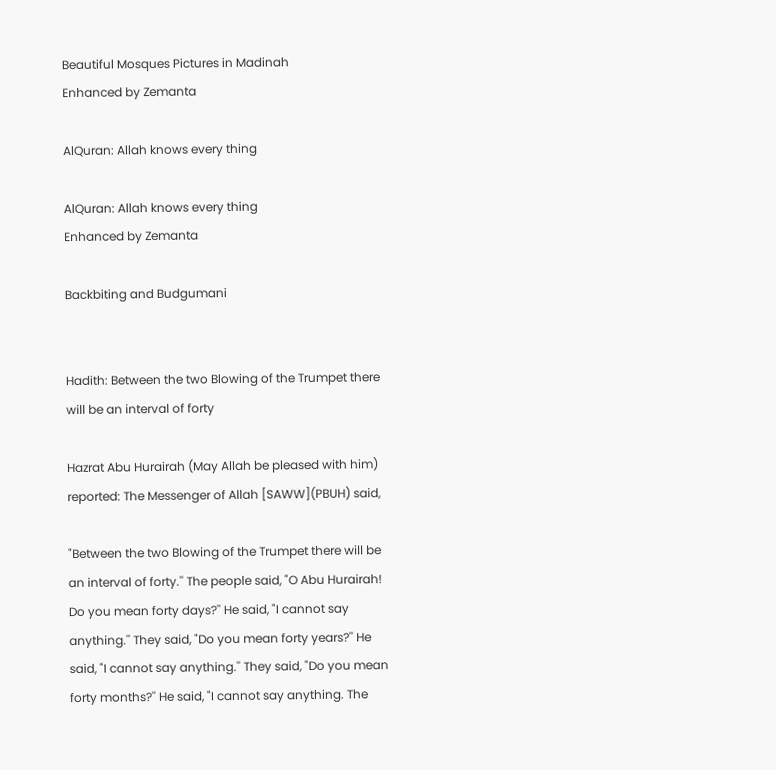Beautiful Mosques Pictures in Madinah
Enhanced by Zemanta

AlQuran: Allah knows every thing

AlQuran: Allah knows every thing
Enhanced by Zemanta

Backbiting and Budgumani


Hadith: Between the two Blowing of the Trumpet there will be an interval of forty

Hazrat Abu Hurairah (May Allah be pleased with him) reported: The Messenger of Allah [SAWW](PBUH) said,

"Between the two Blowing of the Trumpet there will be an interval of forty.'' The people said, "O Abu Hurairah! Do you mean forty days?'' He said, "I cannot say anything.'' They said, "Do you mean forty years?'' He said, "I cannot say anything.'' They said, "Do you mean forty months?'' He said, "I cannot say anything. The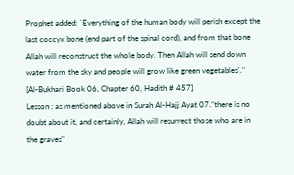Prophet added: `Everything of the human body will perish except the last coccyx bone (end part of the spinal cord), and from that bone Allah will reconstruct the whole body. Then Allah will send down water from the sky and people will grow like green vegetables'.''
[Al-Bukhari Book 06, Chapter 60, Hadith # 457]
Lesson : as mentioned above in Surah Al-Hajj Ayat 07."there is no doubt about it, and certainly, Allah will resurrect those who are in the graves"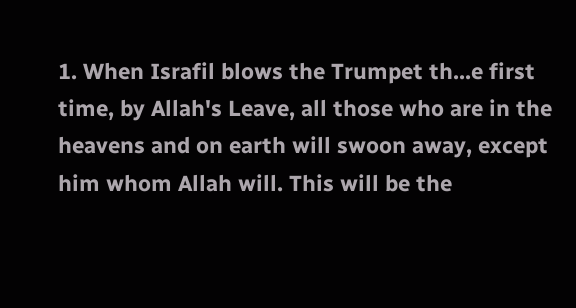1. When Israfil blows the Trumpet th...e first time, by Allah's Leave, all those who are in the heavens and on earth will swoon away, except him whom Allah will. This will be the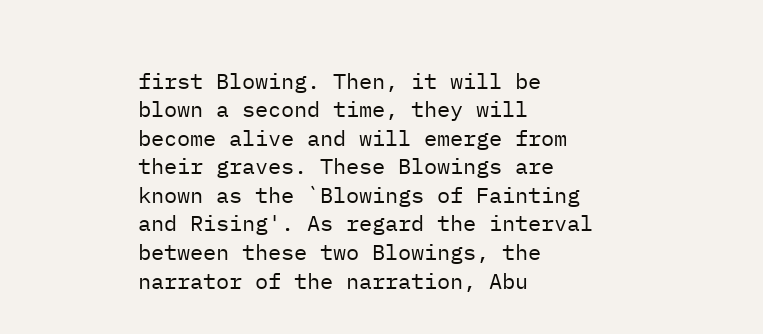first Blowing. Then, it will be blown a second time, they will become alive and will emerge from their graves. These Blowings are known as the `Blowings of Fainting and Rising'. As regard the interval between these two Blowings, the narrator of the narration, Abu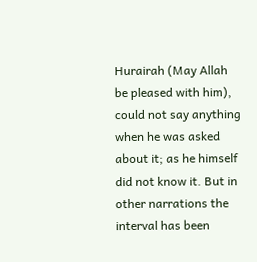Hurairah (May Allah be pleased with him), could not say anything when he was asked about it; as he himself did not know it. But in other narrations the interval has been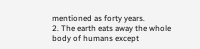mentioned as forty years.
2. The earth eats away the whole body of humans except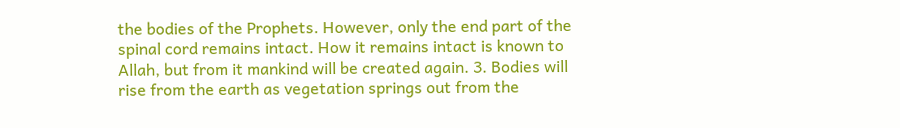the bodies of the Prophets. However, only the end part of the spinal cord remains intact. How it remains intact is known to Allah, but from it mankind will be created again. 3. Bodies will rise from the earth as vegetation springs out from the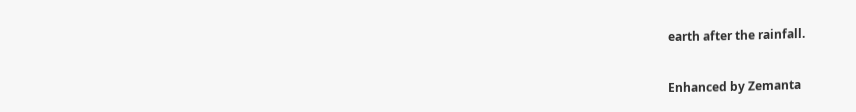earth after the rainfall.

Enhanced by Zemanta